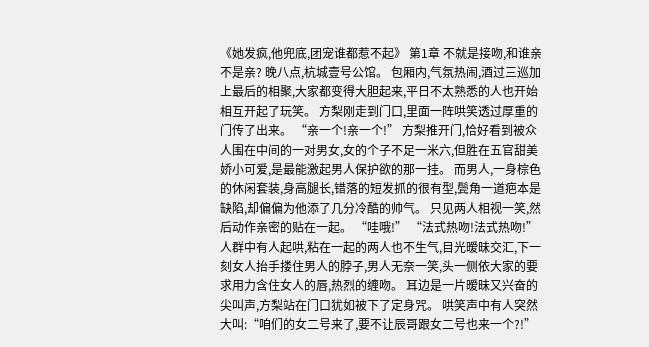《她发疯,他兜底,团宠谁都惹不起》 第1章 不就是接吻,和谁亲不是亲? 晚八点,杭城壹号公馆。 包厢内,气氛热闹,酒过三巡加上最后的相聚,大家都变得大胆起来,平日不太熟悉的人也开始相互开起了玩笑。 方梨刚走到门口,里面一阵哄笑透过厚重的门传了出来。 “亲一个!亲一个!” 方梨推开门,恰好看到被众人围在中间的一对男女,女的个子不足一米六,但胜在五官甜美娇小可爱,是最能激起男人保护欲的那一挂。 而男人,一身棕色的休闲套装,身高腿长,错落的短发抓的很有型,鬓角一道疤本是缺陷,却偏偏为他添了几分冷酷的帅气。 只见两人相视一笑,然后动作亲密的贴在一起。 “哇哦!” “法式热吻!法式热吻!” 人群中有人起哄,粘在一起的两人也不生气,目光暧昧交汇,下一刻女人抬手搂住男人的脖子,男人无奈一笑,头一侧依大家的要求用力含住女人的唇,热烈的缠吻。 耳边是一片暧昧又兴奋的尖叫声,方梨站在门口犹如被下了定身咒。 哄笑声中有人突然大叫:“咱们的女二号来了,要不让辰哥跟女二号也来一个?!”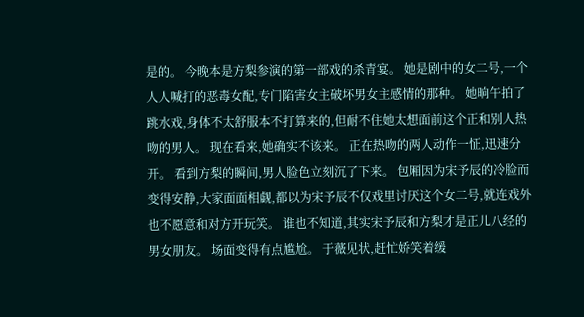是的。 今晚本是方梨参演的第一部戏的杀青宴。 她是剧中的女二号,一个人人喊打的恶毒女配,专门陷害女主破坏男女主感情的那种。 她晌午拍了跳水戏,身体不太舒服本不打算来的,但耐不住她太想面前这个正和别人热吻的男人。 现在看来,她确实不该来。 正在热吻的两人动作一怔,迅速分开。 看到方梨的瞬间,男人脸色立刻沉了下来。 包厢因为宋予辰的冷脸而变得安静,大家面面相觑,都以为宋予辰不仅戏里讨厌这个女二号,就连戏外也不愿意和对方开玩笑。 谁也不知道,其实宋予辰和方梨才是正儿八经的男女朋友。 场面变得有点尴尬。 于薇见状,赶忙娇笑着缓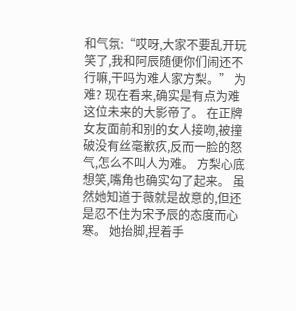和气氛:“哎呀,大家不要乱开玩笑了,我和阿辰随便你们闹还不行嘛,干吗为难人家方梨。” 为难? 现在看来,确实是有点为难这位未来的大影帝了。 在正牌女友面前和别的女人接吻,被撞破没有丝毫歉疚,反而一脸的怒气,怎么不叫人为难。 方梨心底想笑,嘴角也确实勾了起来。 虽然她知道于薇就是故意的,但还是忍不住为宋予辰的态度而心寒。 她抬脚,捏着手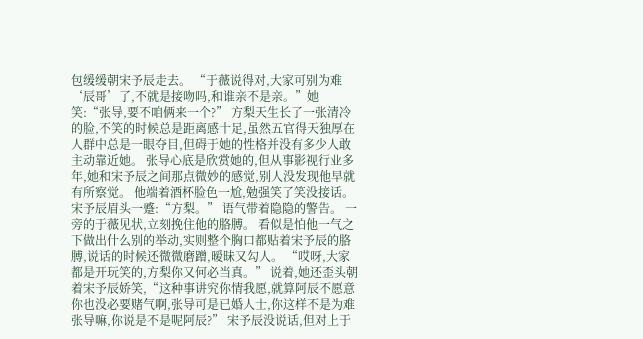包缓缓朝宋予辰走去。 “于薇说得对,大家可别为难‘辰哥’了,不就是接吻吗,和谁亲不是亲。”她笑:“张导,要不咱俩来一个?” 方梨天生长了一张清冷的脸,不笑的时候总是距离感十足,虽然五官得天独厚在人群中总是一眼夺目,但碍于她的性格并没有多少人敢主动靠近她。 张导心底是欣赏她的,但从事影视行业多年,她和宋予辰之间那点微妙的感觉,别人没发现他早就有所察觉。 他端着酒杯脸色一尬,勉强笑了笑没接话。 宋予辰眉头一蹙:“方梨。” 语气带着隐隐的警告。 一旁的于薇见状,立刻挽住他的胳膊。 看似是怕他一气之下做出什么别的举动,实则整个胸口都贴着宋予辰的胳膊,说话的时候还微微磨蹭,暧昧又勾人。 “哎呀,大家都是开玩笑的,方梨你又何必当真。” 说着,她还歪头朝着宋予辰娇笑,“这种事讲究你情我愿,就算阿辰不愿意你也没必要赌气啊,张导可是已婚人士,你这样不是为难张导嘛,你说是不是呢阿辰?” 宋予辰没说话,但对上于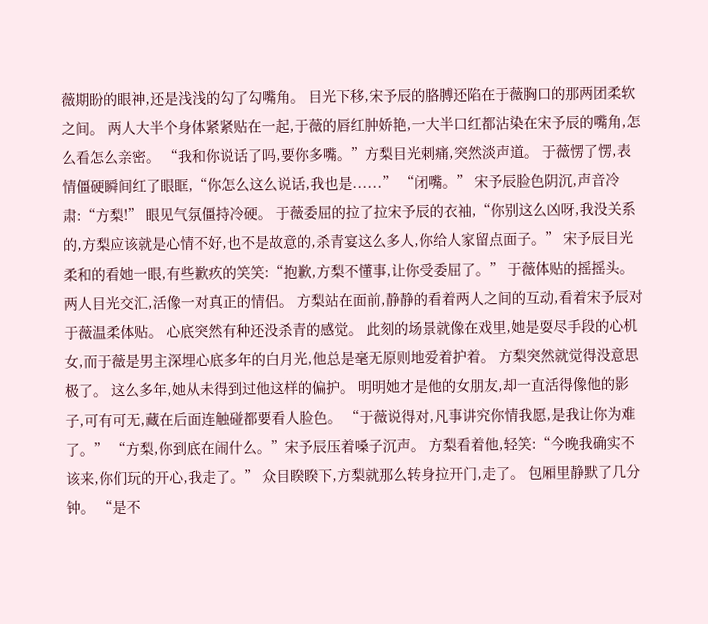薇期盼的眼神,还是浅浅的勾了勾嘴角。 目光下移,宋予辰的胳膊还陷在于薇胸口的那两团柔软之间。 两人大半个身体紧紧贴在一起,于薇的唇红肿娇艳,一大半口红都沾染在宋予辰的嘴角,怎么看怎么亲密。 “我和你说话了吗,要你多嘴。”方梨目光刺痛,突然淡声道。 于薇愣了愣,表情僵硬瞬间红了眼眶,“你怎么这么说话,我也是......” “闭嘴。” 宋予辰脸色阴沉,声音冷肃:“方梨!” 眼见气氛僵持冷硬。 于薇委屈的拉了拉宋予辰的衣袖,“你别这么凶呀,我没关系的,方梨应该就是心情不好,也不是故意的,杀青宴这么多人,你给人家留点面子。” 宋予辰目光柔和的看她一眼,有些歉疚的笑笑:“抱歉,方梨不懂事,让你受委屈了。” 于薇体贴的摇摇头。 两人目光交汇,活像一对真正的情侣。 方梨站在面前,静静的看着两人之间的互动,看着宋予辰对于薇温柔体贴。 心底突然有种还没杀青的感觉。 此刻的场景就像在戏里,她是耍尽手段的心机女,而于薇是男主深埋心底多年的白月光,他总是毫无原则地爱着护着。 方梨突然就觉得没意思极了。 这么多年,她从未得到过他这样的偏护。 明明她才是他的女朋友,却一直活得像他的影子,可有可无,藏在后面连触碰都要看人脸色。 “于薇说得对,凡事讲究你情我愿,是我让你为难了。” “方梨,你到底在闹什么。”宋予辰压着嗓子沉声。 方梨看着他,轻笑:“今晚我确实不该来,你们玩的开心,我走了。” 众目睽睽下,方梨就那么转身拉开门,走了。 包厢里静默了几分钟。 “是不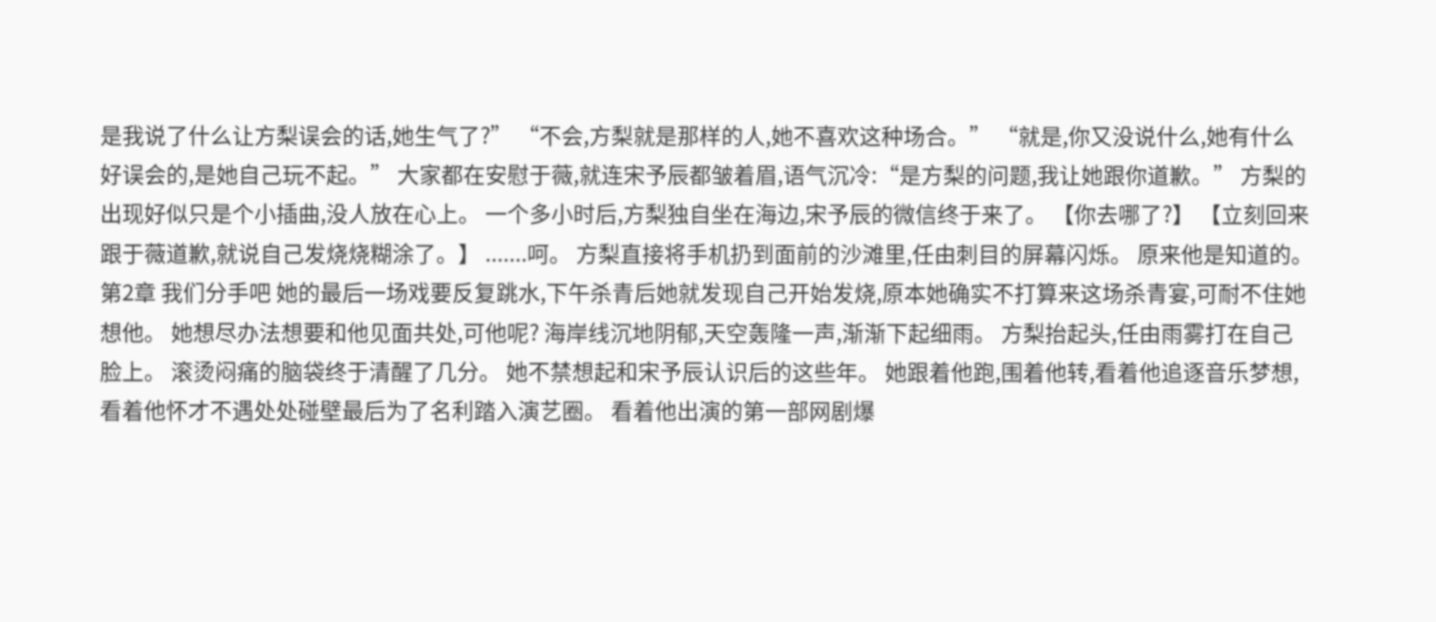是我说了什么让方梨误会的话,她生气了?” “不会,方梨就是那样的人,她不喜欢这种场合。” “就是,你又没说什么,她有什么好误会的,是她自己玩不起。” 大家都在安慰于薇,就连宋予辰都皱着眉,语气沉冷:“是方梨的问题,我让她跟你道歉。” 方梨的出现好似只是个小插曲,没人放在心上。 一个多小时后,方梨独自坐在海边,宋予辰的微信终于来了。 【你去哪了?】 【立刻回来跟于薇道歉,就说自己发烧烧糊涂了。】 .......呵。 方梨直接将手机扔到面前的沙滩里,任由刺目的屏幕闪烁。 原来他是知道的。 第2章 我们分手吧 她的最后一场戏要反复跳水,下午杀青后她就发现自己开始发烧,原本她确实不打算来这场杀青宴,可耐不住她想他。 她想尽办法想要和他见面共处,可他呢? 海岸线沉地阴郁,天空轰隆一声,渐渐下起细雨。 方梨抬起头,任由雨雾打在自己脸上。 滚烫闷痛的脑袋终于清醒了几分。 她不禁想起和宋予辰认识后的这些年。 她跟着他跑,围着他转,看着他追逐音乐梦想,看着他怀才不遇处处碰壁最后为了名利踏入演艺圈。 看着他出演的第一部网剧爆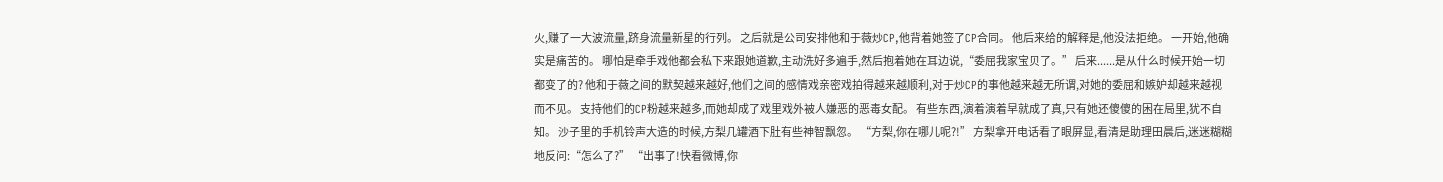火,赚了一大波流量,跻身流量新星的行列。 之后就是公司安排他和于薇炒CP,他背着她签了CP合同。 他后来给的解释是,他没法拒绝。 一开始,他确实是痛苦的。 哪怕是牵手戏他都会私下来跟她道歉,主动洗好多遍手,然后抱着她在耳边说,“委屈我家宝贝了。” 后来......是从什么时候开始一切都变了的? 他和于薇之间的默契越来越好,他们之间的感情戏亲密戏拍得越来越顺利,对于炒CP的事他越来越无所谓,对她的委屈和嫉妒却越来越视而不见。 支持他们的CP粉越来越多,而她却成了戏里戏外被人嫌恶的恶毒女配。 有些东西,演着演着早就成了真,只有她还傻傻的困在局里,犹不自知。 沙子里的手机铃声大造的时候,方梨几罐酒下肚有些神智飘忽。 “方梨,你在哪儿呢?!” 方梨拿开电话看了眼屏显,看清是助理田晨后,迷迷糊糊地反问:“怎么了?” “出事了!快看微博,你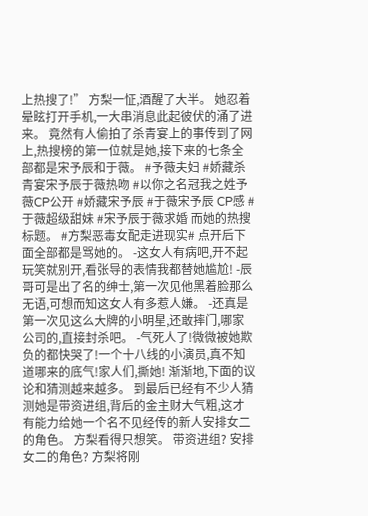上热搜了!” 方梨一怔,酒醒了大半。 她忍着晕眩打开手机,一大串消息此起彼伏的涌了进来。 竟然有人偷拍了杀青宴上的事传到了网上,热搜榜的第一位就是她,接下来的七条全部都是宋予辰和于薇。 #予薇夫妇 #娇藏杀青宴宋予辰于薇热吻 #以你之名冠我之姓予薇CP公开 #娇藏宋予辰 #于薇宋予辰 CP感 #于薇超级甜妹 #宋予辰于薇求婚 而她的热搜标题。 #方梨恶毒女配走进现实# 点开后下面全部都是骂她的。 -这女人有病吧,开不起玩笑就别开,看张导的表情我都替她尴尬! -辰哥可是出了名的绅士,第一次见他黑着脸那么无语,可想而知这女人有多惹人嫌。 -还真是第一次见这么大牌的小明星,还敢摔门,哪家公司的,直接封杀吧。 -气死人了!微微被她欺负的都快哭了!一个十八线的小演员,真不知道哪来的底气!家人们,撕她! 渐渐地,下面的议论和猜测越来越多。 到最后已经有不少人猜测她是带资进组,背后的金主财大气粗,这才有能力给她一个名不见经传的新人安排女二的角色。 方梨看得只想笑。 带资进组? 安排女二的角色? 方梨将刚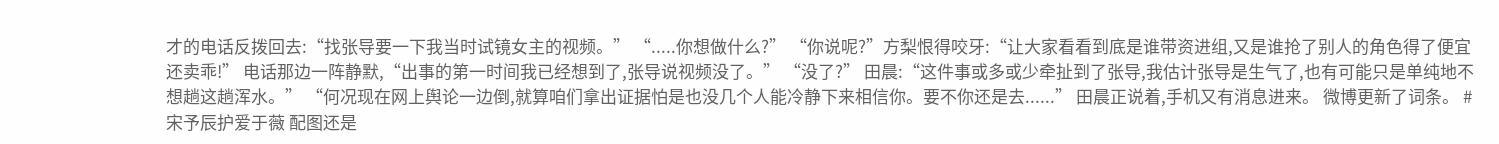才的电话反拨回去:“找张导要一下我当时试镜女主的视频。” “.....你想做什么?” “你说呢?”方梨恨得咬牙:“让大家看看到底是谁带资进组,又是谁抢了别人的角色得了便宜还卖乖!” 电话那边一阵静默,“出事的第一时间我已经想到了,张导说视频没了。” “没了?” 田晨:“这件事或多或少牵扯到了张导,我估计张导是生气了,也有可能只是单纯地不想趟这趟浑水。” “何况现在网上舆论一边倒,就算咱们拿出证据怕是也没几个人能冷静下来相信你。要不你还是去......” 田晨正说着,手机又有消息进来。 微博更新了词条。 #宋予辰护爱于薇 配图还是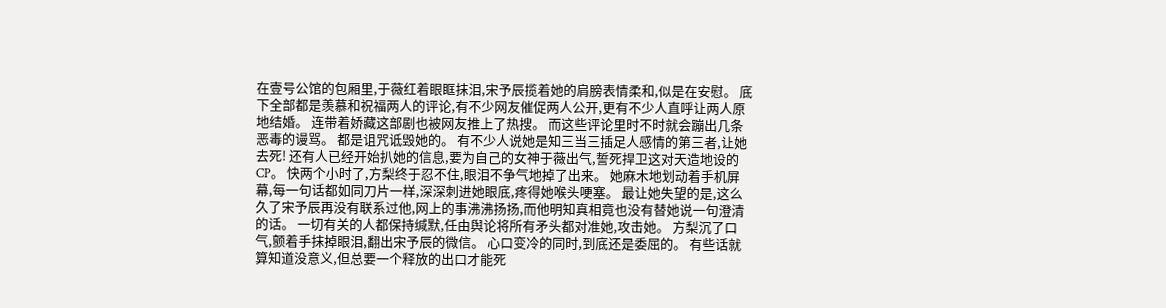在壹号公馆的包厢里,于薇红着眼眶抹泪,宋予辰揽着她的肩膀表情柔和,似是在安慰。 底下全部都是羡慕和祝福两人的评论,有不少网友催促两人公开,更有不少人直呼让两人原地结婚。 连带着娇藏这部剧也被网友推上了热搜。 而这些评论里时不时就会蹦出几条恶毒的谩骂。 都是诅咒诋毁她的。 有不少人说她是知三当三插足人感情的第三者,让她去死! 还有人已经开始扒她的信息,要为自己的女神于薇出气,誓死捍卫这对天造地设的CP。 快两个小时了,方梨终于忍不住,眼泪不争气地掉了出来。 她麻木地划动着手机屏幕,每一句话都如同刀片一样,深深刺进她眼底,疼得她喉头哽塞。 最让她失望的是,这么久了宋予辰再没有联系过他,网上的事沸沸扬扬,而他明知真相竟也没有替她说一句澄清的话。 一切有关的人都保持缄默,任由舆论将所有矛头都对准她,攻击她。 方梨沉了口气,颤着手抹掉眼泪,翻出宋予辰的微信。 心口变冷的同时,到底还是委屈的。 有些话就算知道没意义,但总要一个释放的出口才能死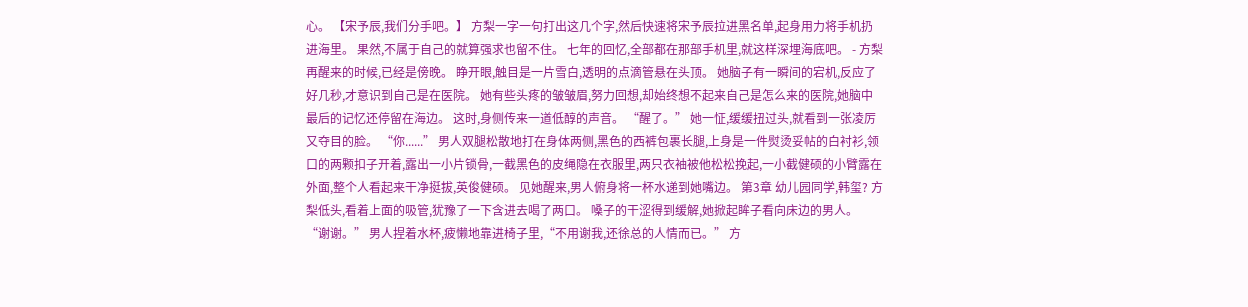心。 【宋予辰,我们分手吧。】 方梨一字一句打出这几个字,然后快速将宋予辰拉进黑名单,起身用力将手机扔进海里。 果然,不属于自己的就算强求也留不住。 七年的回忆,全部都在那部手机里,就这样深埋海底吧。 - 方梨再醒来的时候,已经是傍晚。 睁开眼,触目是一片雪白,透明的点滴管悬在头顶。 她脑子有一瞬间的宕机,反应了好几秒,才意识到自己是在医院。 她有些头疼的皱皱眉,努力回想,却始终想不起来自己是怎么来的医院,她脑中最后的记忆还停留在海边。 这时,身侧传来一道低醇的声音。 “醒了。” 她一怔,缓缓扭过头,就看到一张凌厉又夺目的脸。 “你......” 男人双腿松散地打在身体两侧,黑色的西裤包裹长腿,上身是一件熨烫妥帖的白衬衫,领口的两颗扣子开着,露出一小片锁骨,一截黑色的皮绳隐在衣服里,两只衣袖被他松松挽起,一小截健硕的小臂露在外面,整个人看起来干净挺拔,英俊健硕。 见她醒来,男人俯身将一杯水递到她嘴边。 第3章 幼儿园同学,韩玺? 方梨低头,看着上面的吸管,犹豫了一下含进去喝了两口。 嗓子的干涩得到缓解,她掀起眸子看向床边的男人。 “谢谢。” 男人捏着水杯,疲懒地靠进椅子里,“不用谢我,还徐总的人情而已。” 方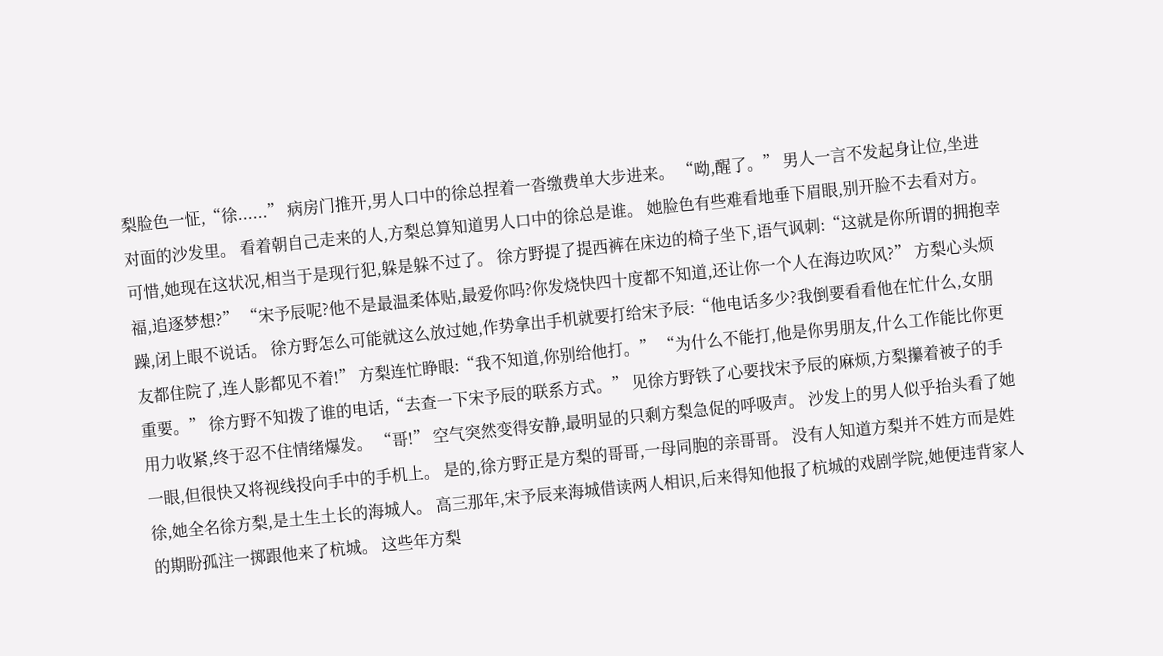梨脸色一怔,“徐......” 病房门推开,男人口中的徐总捏着一沓缴费单大步进来。 “呦,醒了。” 男人一言不发起身让位,坐进对面的沙发里。 看着朝自己走来的人,方梨总算知道男人口中的徐总是谁。 她脸色有些难看地垂下眉眼,别开脸不去看对方。 可惜,她现在这状况,相当于是现行犯,躲是躲不过了。 徐方野提了提西裤在床边的椅子坐下,语气讽刺:“这就是你所谓的拥抱幸福,追逐梦想?” “宋予辰呢?他不是最温柔体贴,最爱你吗?你发烧快四十度都不知道,还让你一个人在海边吹风?” 方梨心头烦躁,闭上眼不说话。 徐方野怎么可能就这么放过她,作势拿出手机就要打给宋予辰:“他电话多少?我倒要看看他在忙什么,女朋友都住院了,连人影都见不着!” 方梨连忙睁眼:“我不知道,你别给他打。” “为什么不能打,他是你男朋友,什么工作能比你更重要。” 徐方野不知拨了谁的电话,“去查一下宋予辰的联系方式。” 见徐方野铁了心要找宋予辰的麻烦,方梨攥着被子的手用力收紧,终于忍不住情绪爆发。 “哥!” 空气突然变得安静,最明显的只剩方梨急促的呼吸声。 沙发上的男人似乎抬头看了她一眼,但很快又将视线投向手中的手机上。 是的,徐方野正是方梨的哥哥,一母同胞的亲哥哥。 没有人知道方梨并不姓方而是姓徐,她全名徐方梨,是土生土长的海城人。 高三那年,宋予辰来海城借读两人相识,后来得知他报了杭城的戏剧学院,她便违背家人的期盼孤注一掷跟他来了杭城。 这些年方梨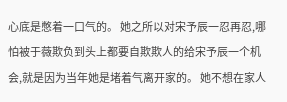心底是憋着一口气的。 她之所以对宋予辰一忍再忍,哪怕被于薇欺负到头上都要自欺欺人的给宋予辰一个机会,就是因为当年她是堵着气离开家的。 她不想在家人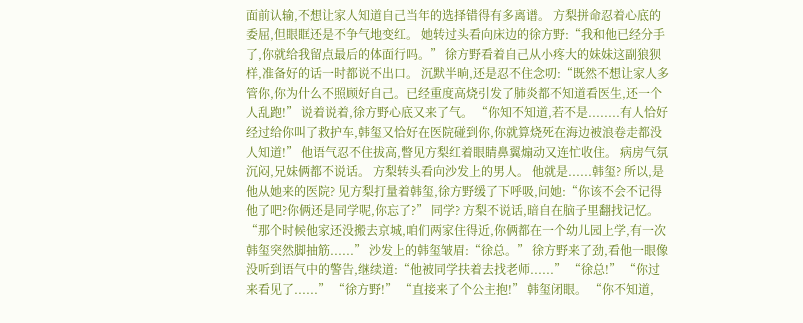面前认输,不想让家人知道自己当年的选择错得有多离谱。 方梨拼命忍着心底的委屈,但眼眶还是不争气地变红。 她转过头看向床边的徐方野:“我和他已经分手了,你就给我留点最后的体面行吗。” 徐方野看着自己从小疼大的妹妹这副狼狈样,准备好的话一时都说不出口。 沉默半晌,还是忍不住念叨:“既然不想让家人多管你,你为什么不照顾好自己。已经重度高烧引发了肺炎都不知道看医生,还一个人乱跑!” 说着说着,徐方野心底又来了气。 “你知不知道,若不是........有人恰好经过给你叫了救护车,韩玺又恰好在医院碰到你,你就算烧死在海边被浪卷走都没人知道!” 他语气忍不住拔高,瞥见方梨红着眼睛鼻翼煽动又连忙收住。 病房气氛沉闷,兄妹俩都不说话。 方梨转头看向沙发上的男人。 他就是......韩玺? 所以,是他从她来的医院? 见方梨打量着韩玺,徐方野缓了下呼吸,问她:“你该不会不记得他了吧?你俩还是同学呢,你忘了?” 同学? 方梨不说话,暗自在脑子里翻找记忆。 “那个时候他家还没搬去京城,咱们两家住得近,你俩都在一个幼儿园上学,有一次韩玺突然脚抽筋......” 沙发上的韩玺皱眉:“徐总。” 徐方野来了劲,看他一眼像没听到语气中的警告,继续道:“他被同学扶着去找老师......” “徐总!” “你过来看见了......” “徐方野!” “直接来了个公主抱!” 韩玺闭眼。 “你不知道,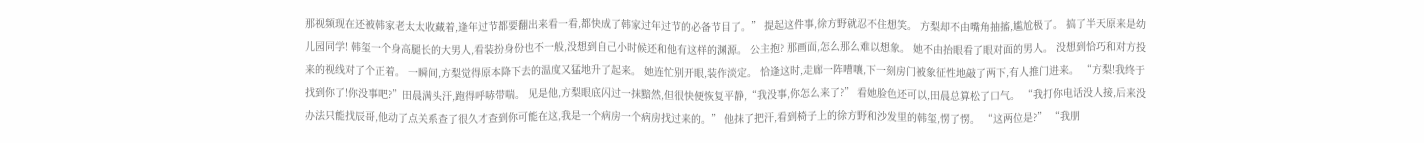那视频现在还被韩家老太太收藏着,逢年过节都要翻出来看一看,都快成了韩家过年过节的必备节目了。” 提起这件事,徐方野就忍不住想笑。 方梨却不由嘴角抽搐,尴尬极了。 搞了半天原来是幼儿园同学! 韩玺一个身高腿长的大男人,看装扮身份也不一般,没想到自己小时候还和他有这样的渊源。 公主抱? 那画面,怎么那么难以想象。 她不由抬眼看了眼对面的男人。 没想到恰巧和对方投来的视线对了个正着。 一瞬间,方梨觉得原本降下去的温度又猛地升了起来。 她连忙别开眼,装作淡定。 恰逢这时,走廊一阵嘈嚷,下一刻房门被象征性地敲了两下,有人推门进来。 “方梨!我终于找到你了!你没事吧?”田晨满头汗,跑得呼哧带喘。 见是他,方梨眼底闪过一抹黯然,但很快便恢复平静,“我没事,你怎么来了?” 看她脸色还可以,田晨总算松了口气。 “我打你电话没人接,后来没办法只能找辰哥,他动了点关系查了很久才查到你可能在这,我是一个病房一个病房找过来的。” 他抹了把汗,看到椅子上的徐方野和沙发里的韩玺,愣了愣。 “这两位是?” “我朋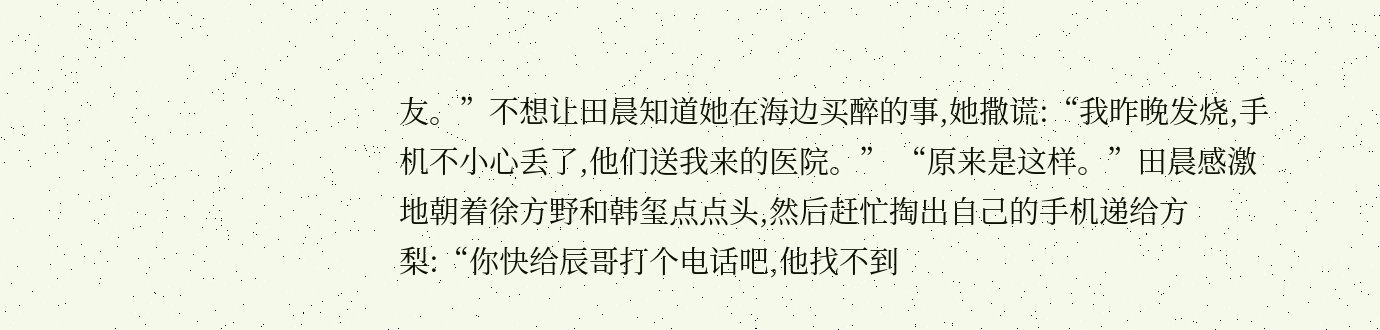友。”不想让田晨知道她在海边买醉的事,她撒谎:“我昨晚发烧,手机不小心丢了,他们送我来的医院。” “原来是这样。”田晨感激地朝着徐方野和韩玺点点头,然后赶忙掏出自己的手机递给方梨:“你快给辰哥打个电话吧,他找不到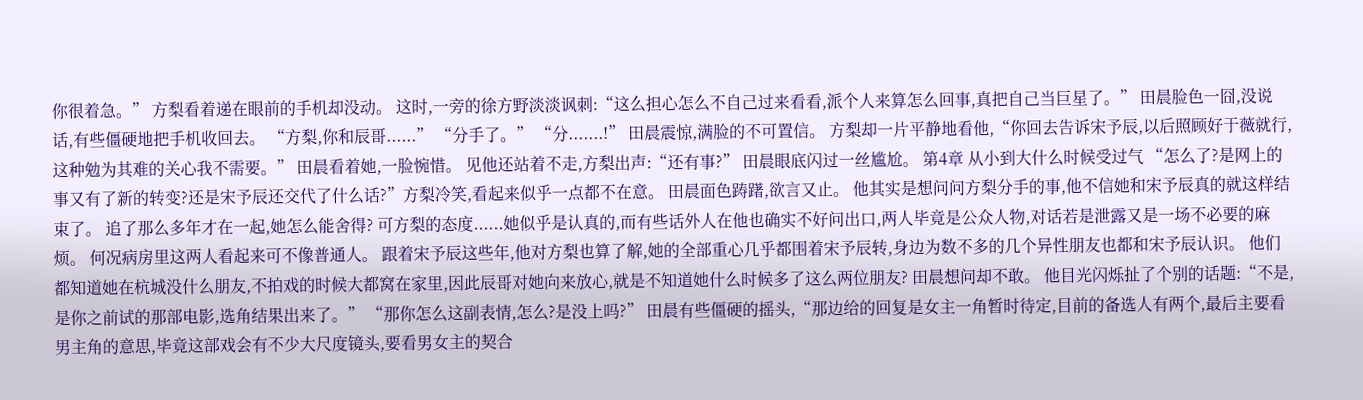你很着急。” 方梨看着递在眼前的手机却没动。 这时,一旁的徐方野淡淡讽刺:“这么担心怎么不自己过来看看,派个人来算怎么回事,真把自己当巨星了。” 田晨脸色一囧,没说话,有些僵硬地把手机收回去。 “方梨,你和辰哥......” “分手了。” “分.......!” 田晨震惊,满脸的不可置信。 方梨却一片平静地看他,“你回去告诉宋予辰,以后照顾好于薇就行,这种勉为其难的关心我不需要。” 田晨看着她,一脸惋惜。 见他还站着不走,方梨出声:“还有事?” 田晨眼底闪过一丝尴尬。 第4章 从小到大什么时候受过气 “怎么了?是网上的事又有了新的转变?还是宋予辰还交代了什么话?”方梨冷笑,看起来似乎一点都不在意。 田晨面色踌躇,欲言又止。 他其实是想问问方梨分手的事,他不信她和宋予辰真的就这样结束了。 追了那么多年才在一起,她怎么能舍得? 可方梨的态度......她似乎是认真的,而有些话外人在他也确实不好问出口,两人毕竟是公众人物,对话若是泄露又是一场不必要的麻烦。 何况病房里这两人看起来可不像普通人。 跟着宋予辰这些年,他对方梨也算了解,她的全部重心几乎都围着宋予辰转,身边为数不多的几个异性朋友也都和宋予辰认识。 他们都知道她在杭城没什么朋友,不拍戏的时候大都窝在家里,因此辰哥对她向来放心,就是不知道她什么时候多了这么两位朋友? 田晨想问却不敢。 他目光闪烁扯了个别的话题:“不是,是你之前试的那部电影,选角结果出来了。” “那你怎么这副表情,怎么?是没上吗?” 田晨有些僵硬的摇头,“那边给的回复是女主一角暂时待定,目前的备选人有两个,最后主要看男主角的意思,毕竟这部戏会有不少大尺度镜头,要看男女主的契合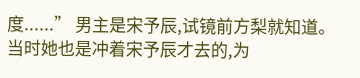度......” 男主是宋予辰,试镜前方梨就知道。 当时她也是冲着宋予辰才去的,为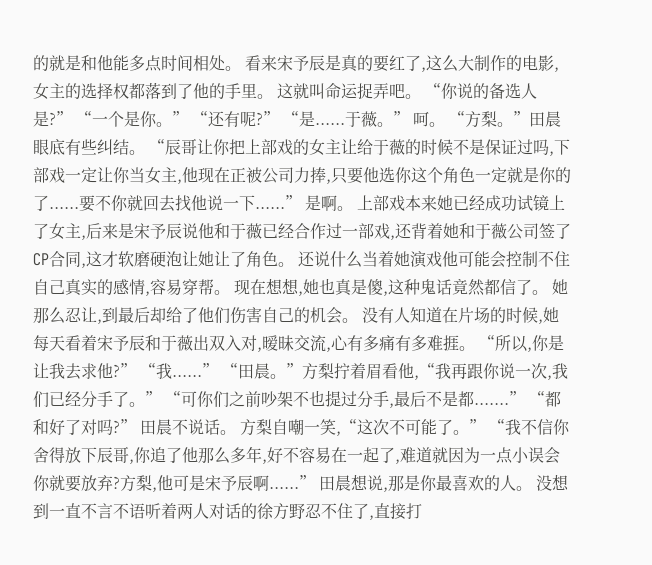的就是和他能多点时间相处。 看来宋予辰是真的要红了,这么大制作的电影,女主的选择权都落到了他的手里。 这就叫命运捉弄吧。 “你说的备选人是?” “一个是你。” “还有呢?” “是......于薇。” 呵。 “方梨。”田晨眼底有些纠结。 “辰哥让你把上部戏的女主让给于薇的时候不是保证过吗,下部戏一定让你当女主,他现在正被公司力捧,只要他选你这个角色一定就是你的了......要不你就回去找他说一下......” 是啊。 上部戏本来她已经成功试镜上了女主,后来是宋予辰说他和于薇已经合作过一部戏,还背着她和于薇公司签了CP合同,这才软磨硬泡让她让了角色。 还说什么当着她演戏他可能会控制不住自己真实的感情,容易穿帮。 现在想想,她也真是傻,这种鬼话竟然都信了。 她那么忍让,到最后却给了他们伤害自己的机会。 没有人知道在片场的时候,她每天看着宋予辰和于薇出双入对,暧昧交流,心有多痛有多难捱。 “所以,你是让我去求他?” “我......” “田晨。”方梨拧着眉看他,“我再跟你说一次,我们已经分手了。” “可你们之前吵架不也提过分手,最后不是都.......” “都和好了对吗?” 田晨不说话。 方梨自嘲一笑,“这次不可能了。” “我不信你舍得放下辰哥,你追了他那么多年,好不容易在一起了,难道就因为一点小误会你就要放弃?方梨,他可是宋予辰啊......” 田晨想说,那是你最喜欢的人。 没想到一直不言不语听着两人对话的徐方野忍不住了,直接打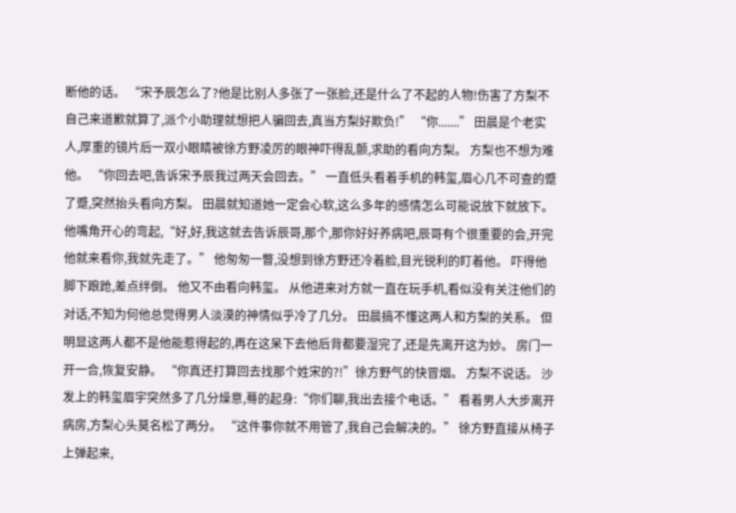断他的话。 “宋予辰怎么了?他是比别人多张了一张脸,还是什么了不起的人物!伤害了方梨不自己来道歉就算了,派个小助理就想把人骗回去,真当方梨好欺负!” “你.......” 田晨是个老实人,厚重的镜片后一双小眼睛被徐方野凌厉的眼神吓得乱颤,求助的看向方梨。 方梨也不想为难他。 “你回去吧,告诉宋予辰我过两天会回去。” 一直低头看着手机的韩玺,眉心几不可查的蹙了蹙,突然抬头看向方梨。 田晨就知道她一定会心软,这么多年的感情怎么可能说放下就放下。 他嘴角开心的弯起,“好,好,我这就去告诉辰哥,那个,那你好好养病吧,辰哥有个很重要的会,开完他就来看你,我就先走了。” 他匆匆一瞥,没想到徐方野还冷着脸,目光锐利的盯着他。 吓得他脚下踉跄,差点绊倒。 他又不由看向韩玺。 从他进来对方就一直在玩手机,看似没有关注他们的对话,不知为何他总觉得男人淡漠的神情似乎冷了几分。 田晨搞不懂这两人和方梨的关系。 但明显这两人都不是他能惹得起的,再在这呆下去他后背都要湿完了,还是先离开这为妙。 房门一开一合,恢复安静。 “你真还打算回去找那个姓宋的?!”徐方野气的快冒烟。 方梨不说话。 沙发上的韩玺眉宇突然多了几分燥意,蓦的起身:“你们聊,我出去接个电话。” 看着男人大步离开病房,方梨心头莫名松了两分。 “这件事你就不用管了,我自己会解决的。” 徐方野直接从椅子上弹起来,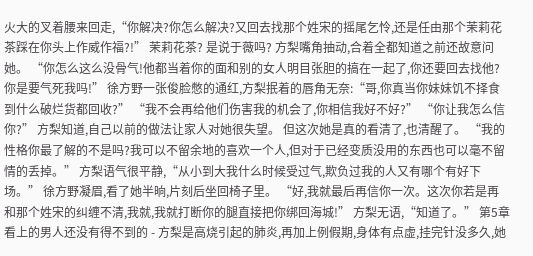火大的叉着腰来回走,“你解决?你怎么解决?又回去找那个姓宋的摇尾乞怜,还是任由那个茉莉花茶踩在你头上作威作福?!” 茉莉花茶? 是说于薇吗? 方梨嘴角抽动,合着全都知道之前还故意问她。 “你怎么这么没骨气!他都当着你的面和别的女人明目张胆的搞在一起了,你还要回去找他?你是要气死我吗!” 徐方野一张俊脸憋的通红,方梨抿着的唇角无奈:“哥,你真当你妹妹饥不择食到什么破烂货都回收?” “我不会再给他们伤害我的机会了,你相信我好不好?” “你让我怎么信你?” 方梨知道,自己以前的做法让家人对她很失望。 但这次她是真的看清了,也清醒了。 “我的性格你最了解的不是吗?我可以不留余地的喜欢一个人,但对于已经变质没用的东西也可以毫不留情的丢掉。” 方梨语气很平静,“从小到大我什么时候受过气,欺负过我的人又有哪个有好下场。” 徐方野凝眉,看了她半晌,片刻后坐回椅子里。 “好,我就最后再信你一次。这次你若是再和那个姓宋的纠缠不清,我就,我就打断你的腿直接把你绑回海城!” 方梨无语,“知道了。” 第5章 看上的男人还没有得不到的 - 方梨是高烧引起的肺炎,再加上例假期,身体有点虚,挂完针没多久,她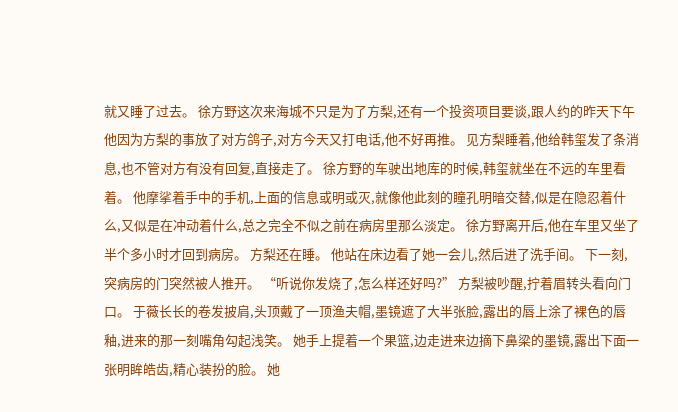就又睡了过去。 徐方野这次来海城不只是为了方梨,还有一个投资项目要谈,跟人约的昨天下午他因为方梨的事放了对方鸽子,对方今天又打电话,他不好再推。 见方梨睡着,他给韩玺发了条消息,也不管对方有没有回复,直接走了。 徐方野的车驶出地库的时候,韩玺就坐在不远的车里看着。 他摩挲着手中的手机,上面的信息或明或灭,就像他此刻的瞳孔明暗交替,似是在隐忍着什么,又似是在冲动着什么,总之完全不似之前在病房里那么淡定。 徐方野离开后,他在车里又坐了半个多小时才回到病房。 方梨还在睡。 他站在床边看了她一会儿,然后进了洗手间。 下一刻,突病房的门突然被人推开。 “听说你发烧了,怎么样还好吗?” 方梨被吵醒,拧着眉转头看向门口。 于薇长长的卷发披肩,头顶戴了一顶渔夫帽,墨镜遮了大半张脸,露出的唇上涂了裸色的唇釉,进来的那一刻嘴角勾起浅笑。 她手上提着一个果篮,边走进来边摘下鼻梁的墨镜,露出下面一张明眸皓齿,精心装扮的脸。 她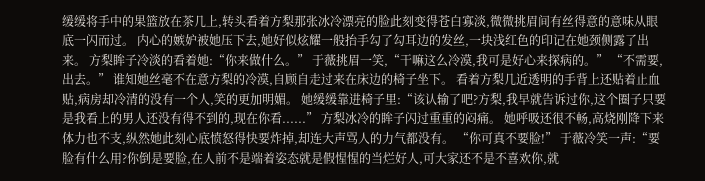缓缓将手中的果篮放在茶几上,转头看着方梨那张冰冷漂亮的脸此刻变得苍白寡淡,微微挑眉间有丝得意的意味从眼底一闪而过。 内心的嫉妒被她压下去,她好似炫耀一般抬手勾了勾耳边的发丝,一块浅红色的印记在她颈侧露了出来。 方梨眸子冷淡的看着她:“你来做什么。” 于薇挑眉一笑,“干嘛这么冷漠,我可是好心来探病的。” “不需要,出去。” 谁知她丝毫不在意方梨的冷漠,自顾自走过来在床边的椅子坐下。 看着方梨几近透明的手背上还贴着止血贴,病房却冷清的没有一个人,笑的更加明媚。 她缓缓靠进椅子里:“该认输了吧?方梨,我早就告诉过你,这个圈子只要是我看上的男人还没有得不到的,现在你看......” 方梨冰冷的眸子闪过重重的闷痛。 她呼吸还很不畅,高烧刚降下来体力也不支,纵然她此刻心底愤怒得快要炸掉,却连大声骂人的力气都没有。 “你可真不要脸!” 于薇冷笑一声:“要脸有什么用?你倒是要脸,在人前不是端着姿态就是假惺惺的当烂好人,可大家还不是不喜欢你,就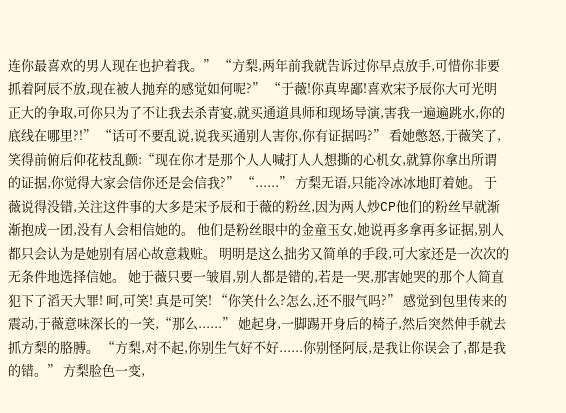连你最喜欢的男人现在也护着我。” “方梨,两年前我就告诉过你早点放手,可惜你非要抓着阿辰不放,现在被人抛弃的感觉如何呢?” “于薇!你真卑鄙!喜欢宋予辰你大可光明正大的争取,可你只为了不让我去杀青宴,就买通道具师和现场导演,害我一遍遍跳水,你的底线在哪里?!” “话可不要乱说,说我买通别人害你,你有证据吗?” 看她憋怒,于薇笑了,笑得前俯后仰花枝乱颤:“现在你才是那个人人喊打人人想撕的心机女,就算你拿出所谓的证据,你觉得大家会信你还是会信我?” “......” 方梨无语,只能冷冰冰地盯着她。 于薇说得没错,关注这件事的大多是宋予辰和于薇的粉丝,因为两人炒CP他们的粉丝早就渐渐抱成一团,没有人会相信她的。 他们是粉丝眼中的金童玉女,她说再多拿再多证据,别人都只会认为是她别有居心故意栽赃。 明明是这么拙劣又简单的手段,可大家还是一次次的无条件地选择信她。 她于薇只要一皱眉,别人都是错的,若是一哭,那害她哭的那个人简直犯下了滔天大罪! 呵,可笑! 真是可笑! “你笑什么?怎么,还不服气吗?” 感觉到包里传来的震动,于薇意味深长的一笑,“那么......” 她起身,一脚踢开身后的椅子,然后突然伸手就去抓方梨的胳膊。 “方梨,对不起,你别生气好不好......你别怪阿辰,是我让你误会了,都是我的错。” 方梨脸色一变,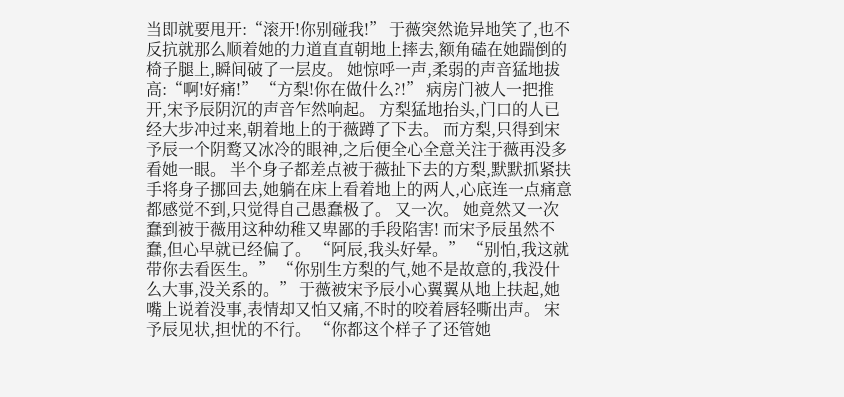当即就要甩开:“滚开!你别碰我!” 于薇突然诡异地笑了,也不反抗就那么顺着她的力道直直朝地上摔去,额角磕在她踹倒的椅子腿上,瞬间破了一层皮。 她惊呼一声,柔弱的声音猛地拔高:“啊!好痛!” “方梨!你在做什么?!” 病房门被人一把推开,宋予辰阴沉的声音乍然响起。 方梨猛地抬头,门口的人已经大步冲过来,朝着地上的于薇蹲了下去。 而方梨,只得到宋予辰一个阴鹜又冰冷的眼神,之后便全心全意关注于薇再没多看她一眼。 半个身子都差点被于薇扯下去的方梨,默默抓紧扶手将身子挪回去,她躺在床上看着地上的两人,心底连一点痛意都感觉不到,只觉得自己愚蠢极了。 又一次。 她竟然又一次蠢到被于薇用这种幼稚又卑鄙的手段陷害! 而宋予辰虽然不蠢,但心早就已经偏了。 “阿辰,我头好晕。” “别怕,我这就带你去看医生。” “你别生方梨的气,她不是故意的,我没什么大事,没关系的。” 于薇被宋予辰小心翼翼从地上扶起,她嘴上说着没事,表情却又怕又痛,不时的咬着唇轻嘶出声。 宋予辰见状,担忧的不行。 “你都这个样子了还管她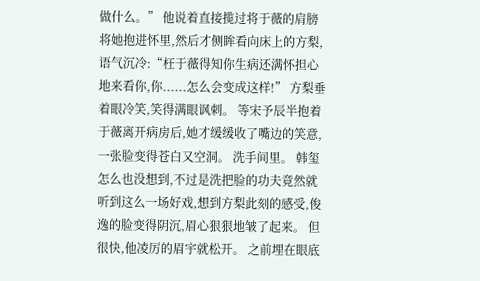做什么。” 他说着直接揽过将于薇的肩膀将她抱进怀里,然后才侧眸看向床上的方梨,语气沉冷:“枉于薇得知你生病还满怀担心地来看你,你......怎么会变成这样!” 方梨垂着眼冷笑,笑得满眼讽刺。 等宋予辰半抱着于薇离开病房后,她才缓缓收了嘴边的笑意,一张脸变得苍白又空洞。 洗手间里。 韩玺怎么也没想到,不过是洗把脸的功夫竟然就听到这么一场好戏,想到方梨此刻的感受,俊逸的脸变得阴沉,眉心狠狠地皱了起来。 但很快,他凌厉的眉宇就松开。 之前埋在眼底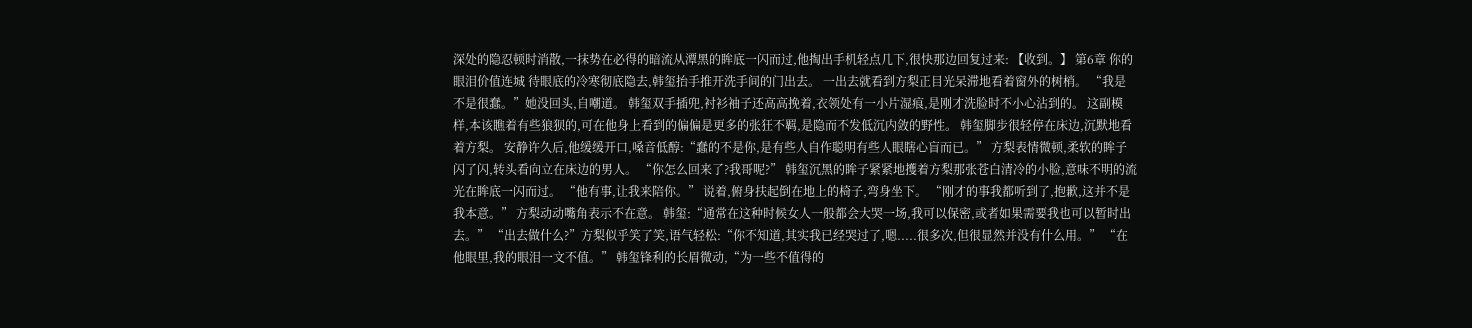深处的隐忍顿时消散,一抹势在必得的暗流从潭黑的眸底一闪而过,他掏出手机轻点几下,很快那边回复过来: 【收到。】 第6章 你的眼泪价值连城 待眼底的冷寒彻底隐去,韩玺抬手推开洗手间的门出去。 一出去就看到方梨正目光呆滞地看着窗外的树梢。 “我是不是很蠢。”她没回头,自嘲道。 韩玺双手插兜,衬衫袖子还高高挽着,衣领处有一小片湿痕,是刚才洗脸时不小心沾到的。 这副模样,本该瞧着有些狼狈的,可在他身上看到的偏偏是更多的张狂不羁,是隐而不发低沉内敛的野性。 韩玺脚步很轻停在床边,沉默地看着方梨。 安静许久后,他缓缓开口,嗓音低醇:“蠢的不是你,是有些人自作聪明有些人眼瞎心盲而已。” 方梨表情微顿,柔软的眸子闪了闪,转头看向立在床边的男人。 “你怎么回来了?我哥呢?” 韩玺沉黑的眸子紧紧地擭着方梨那张苍白清冷的小脸,意味不明的流光在眸底一闪而过。 “他有事,让我来陪你。” 说着,俯身扶起倒在地上的椅子,弯身坐下。 “刚才的事我都听到了,抱歉,这并不是我本意。” 方梨动动嘴角表示不在意。 韩玺:“通常在这种时候女人一般都会大哭一场,我可以保密,或者如果需要我也可以暂时出去。” “出去做什么?”方梨似乎笑了笑,语气轻松:“你不知道,其实我已经哭过了,嗯.....很多次,但很显然并没有什么用。” “在他眼里,我的眼泪一文不值。” 韩玺锋利的长眉微动,“为一些不值得的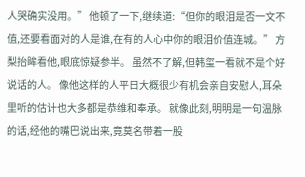人哭确实没用。” 他顿了一下,继续道:“但你的眼泪是否一文不值,还要看面对的人是谁,在有的人心中你的眼泪价值连城。” 方梨抬眸看他,眼底惊疑参半。 虽然不了解,但韩玺一看就不是个好说话的人。 像他这样的人平日大概很少有机会亲自安慰人,耳朵里听的估计也大多都是恭维和奉承。 就像此刻,明明是一句温脉的话,经他的嘴巴说出来,竟莫名带着一股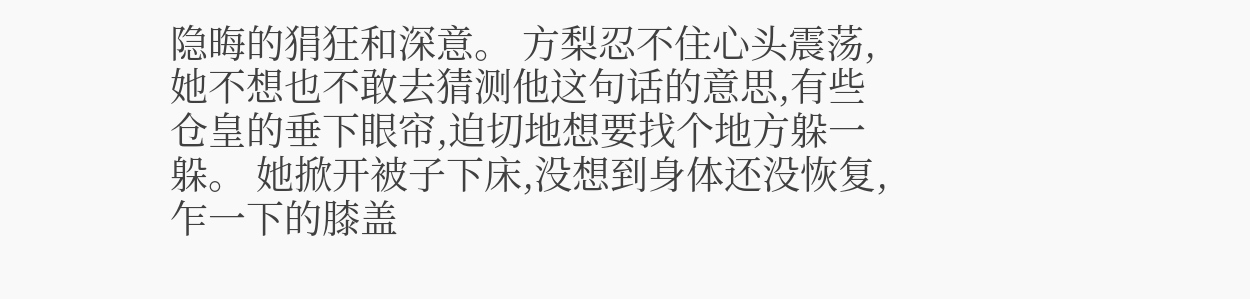隐晦的狷狂和深意。 方梨忍不住心头震荡,她不想也不敢去猜测他这句话的意思,有些仓皇的垂下眼帘,迫切地想要找个地方躲一躲。 她掀开被子下床,没想到身体还没恢复,乍一下的膝盖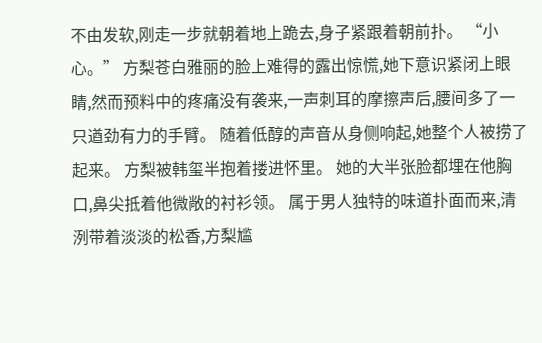不由发软,刚走一步就朝着地上跪去,身子紧跟着朝前扑。 “小心。” 方梨苍白雅丽的脸上难得的露出惊慌,她下意识紧闭上眼睛,然而预料中的疼痛没有袭来,一声刺耳的摩擦声后,腰间多了一只遒劲有力的手臂。 随着低醇的声音从身侧响起,她整个人被捞了起来。 方梨被韩玺半抱着搂进怀里。 她的大半张脸都埋在他胸口,鼻尖抵着他微敞的衬衫领。 属于男人独特的味道扑面而来,清洌带着淡淡的松香,方梨尴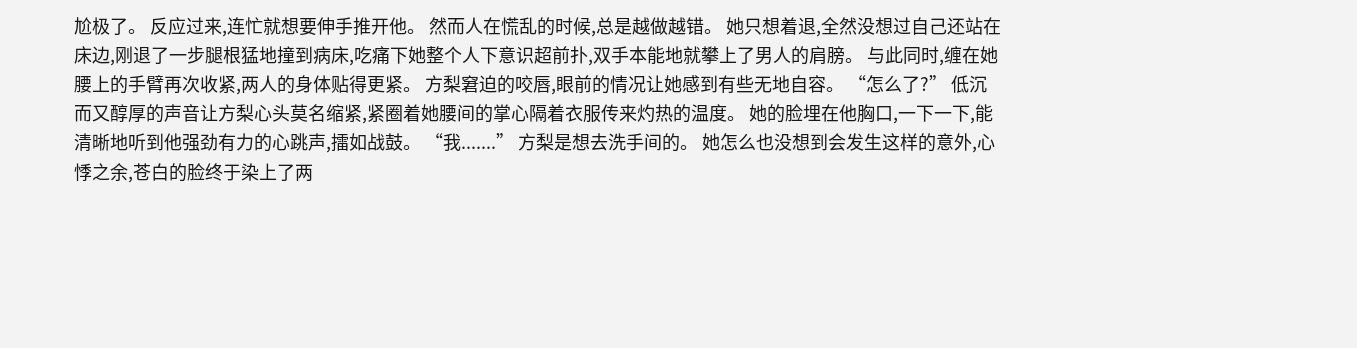尬极了。 反应过来,连忙就想要伸手推开他。 然而人在慌乱的时候,总是越做越错。 她只想着退,全然没想过自己还站在床边,刚退了一步腿根猛地撞到病床,吃痛下她整个人下意识超前扑,双手本能地就攀上了男人的肩膀。 与此同时,缠在她腰上的手臂再次收紧,两人的身体贴得更紧。 方梨窘迫的咬唇,眼前的情况让她感到有些无地自容。 “怎么了?” 低沉而又醇厚的声音让方梨心头莫名缩紧,紧圈着她腰间的掌心隔着衣服传来灼热的温度。 她的脸埋在他胸口,一下一下,能清晰地听到他强劲有力的心跳声,擂如战鼓。 “我.......” 方梨是想去洗手间的。 她怎么也没想到会发生这样的意外,心悸之余,苍白的脸终于染上了两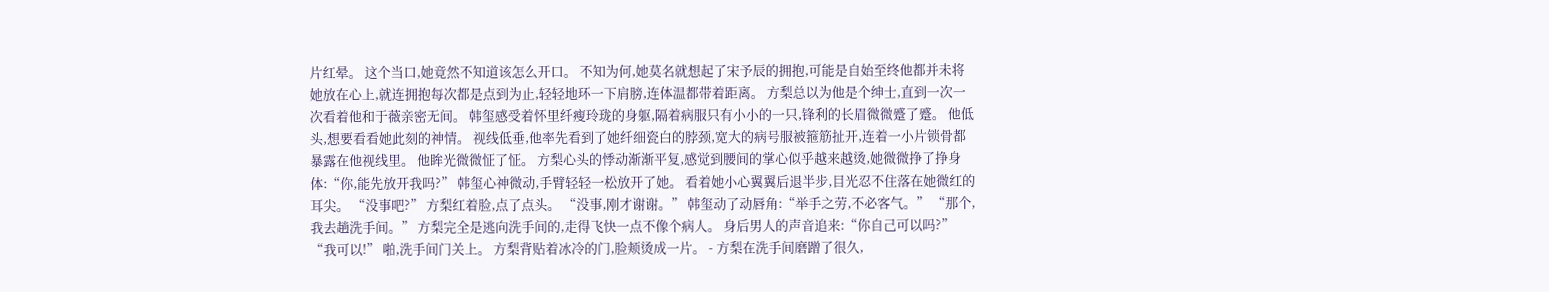片红晕。 这个当口,她竟然不知道该怎么开口。 不知为何,她莫名就想起了宋予辰的拥抱,可能是自始至终他都并未将她放在心上,就连拥抱每次都是点到为止,轻轻地环一下肩膀,连体温都带着距离。 方梨总以为他是个绅士,直到一次一次看着他和于薇亲密无间。 韩玺感受着怀里纤瘦玲珑的身躯,隔着病服只有小小的一只,锋利的长眉微微蹙了蹙。 他低头,想要看看她此刻的神情。 视线低垂,他率先看到了她纤细瓷白的脖颈,宽大的病号服被箍筋扯开,连着一小片锁骨都暴露在他视线里。 他眸光微微怔了怔。 方梨心头的悸动渐渐平复,感觉到腰间的掌心似乎越来越烫,她微微挣了挣身体:“你,能先放开我吗?” 韩玺心神微动,手臂轻轻一松放开了她。 看着她小心翼翼后退半步,目光忍不住落在她微红的耳尖。 “没事吧?” 方梨红着脸,点了点头。 “没事,刚才谢谢。” 韩玺动了动唇角:“举手之劳,不必客气。” “那个,我去趟洗手间。” 方梨完全是逃向洗手间的,走得飞快一点不像个病人。 身后男人的声音追来:“你自己可以吗?” “我可以!” 啪,洗手间门关上。 方梨背贴着冰冷的门,脸颊烫成一片。 - 方梨在洗手间磨蹭了很久,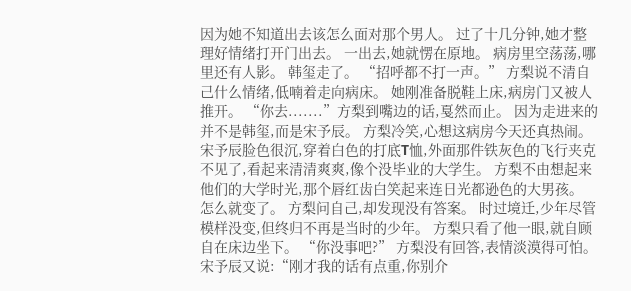因为她不知道出去该怎么面对那个男人。 过了十几分钟,她才整理好情绪打开门出去。 一出去,她就愣在原地。 病房里空荡荡,哪里还有人影。 韩玺走了。 “招呼都不打一声。” 方梨说不清自己什么情绪,低喃着走向病床。 她刚准备脱鞋上床,病房门又被人推开。 “你去.......”方梨到嘴边的话,戛然而止。 因为走进来的并不是韩玺,而是宋予辰。 方梨冷笑,心想这病房今天还真热闹。 宋予辰脸色很沉,穿着白色的打底T恤,外面那件铁灰色的飞行夹克不见了,看起来清清爽爽,像个没毕业的大学生。 方梨不由想起来他们的大学时光,那个唇红齿白笑起来连日光都逊色的大男孩。 怎么就变了。 方梨问自己,却发现没有答案。 时过境迁,少年尽管模样没变,但终归不再是当时的少年。 方梨只看了他一眼,就自顾自在床边坐下。 “你没事吧?” 方梨没有回答,表情淡漠得可怕。 宋予辰又说:“刚才我的话有点重,你别介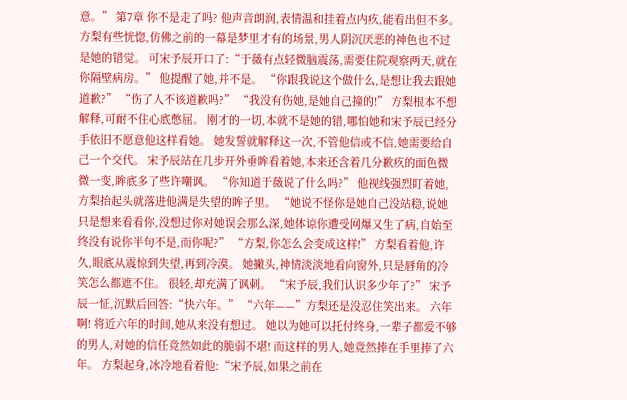意。” 第7章 你不是走了吗? 他声音朗润,表情温和挂着点内疚,能看出但不多。 方梨有些恍惚,仿佛之前的一幕是梦里才有的场景,男人阴沉厌恶的神色也不过是她的错觉。 可宋予辰开口了:“于薇有点轻微脑震荡,需要住院观察两天,就在你隔壁病房。” 他提醒了她,并不是。 “你跟我说这个做什么,是想让我去跟她道歉?” “伤了人不该道歉吗?” “我没有伤她,是她自己撞的!” 方梨根本不想解释,可耐不住心底憋屈。 刚才的一切,本就不是她的错,哪怕她和宋予辰已经分手依旧不愿意他这样看她。 她发誓就解释这一次,不管他信或不信,她需要给自己一个交代。 宋予辰站在几步开外垂眸看着她,本来还含着几分歉疚的面色微微一变,眸底多了些许嘲讽。 “你知道于薇说了什么吗?” 他视线强烈盯着她,方梨抬起头就落进他满是失望的眸子里。 “她说不怪你是她自己没站稳,说她只是想来看看你,没想过你对她误会那么深,她体谅你遭受网爆又生了病,自始至终没有说你半句不是,而你呢?” “方梨,你怎么会变成这样!” 方梨看着他,许久,眼底从震惊到失望,再到冷漠。 她撇头,神情淡淡地看向窗外,只是唇角的冷笑怎么都遮不住。 很轻,却充满了讽刺。 “宋予辰,我们认识多少年了?” 宋予辰一怔,沉默后回答:“快六年。” “六年——”方梨还是没忍住笑出来。 六年啊! 将近六年的时间,她从来没有想过。 她以为她可以托付终身,一辈子都爱不够的男人,对她的信任竟然如此的脆弱不堪! 而这样的男人,她竟然捧在手里捧了六年。 方梨起身,冰冷地看着他:“宋予辰,如果之前在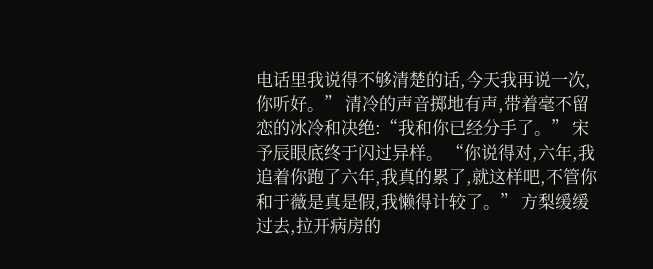电话里我说得不够清楚的话,今天我再说一次,你听好。” 清冷的声音掷地有声,带着毫不留恋的冰冷和决绝:“我和你已经分手了。” 宋予辰眼底终于闪过异样。 “你说得对,六年,我追着你跑了六年,我真的累了,就这样吧,不管你和于薇是真是假,我懒得计较了。” 方梨缓缓过去,拉开病房的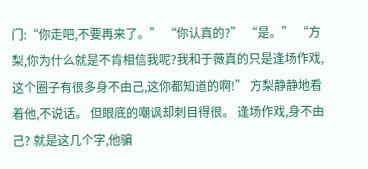门:“你走吧,不要再来了。” “你认真的?” “是。” “方梨,你为什么就是不肯相信我呢?我和于薇真的只是逢场作戏,这个圈子有很多身不由己,这你都知道的啊!” 方梨静静地看着他,不说话。 但眼底的嘲讽却刺目得很。 逢场作戏,身不由己? 就是这几个字,他骗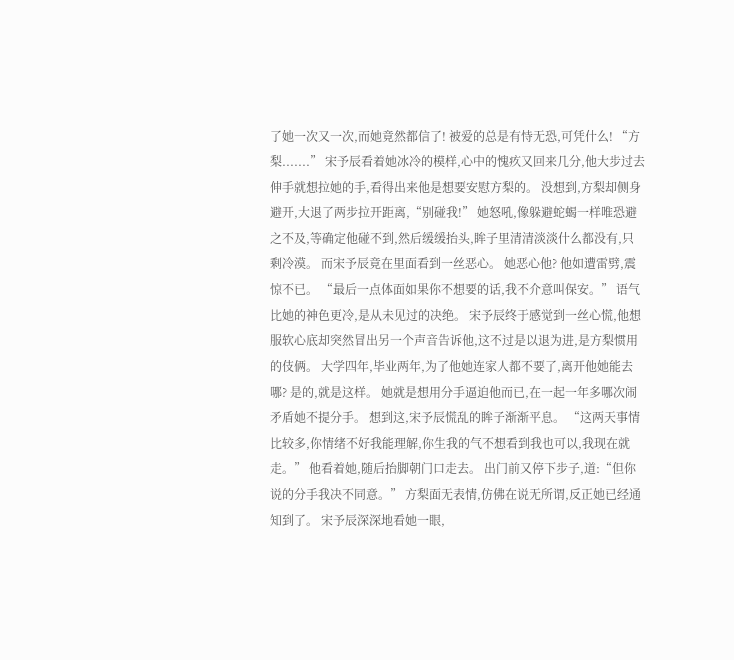了她一次又一次,而她竟然都信了! 被爱的总是有恃无恐,可凭什么! “方梨.......” 宋予辰看着她冰冷的模样,心中的愧疚又回来几分,他大步过去伸手就想拉她的手,看得出来他是想要安慰方梨的。 没想到,方梨却侧身避开,大退了两步拉开距离,“别碰我!” 她怒吼,像躲避蛇蝎一样唯恐避之不及,等确定他碰不到,然后缓缓抬头,眸子里清清淡淡什么都没有,只剩冷漠。 而宋予辰竟在里面看到一丝恶心。 她恶心他? 他如遭雷劈,震惊不已。 “最后一点体面如果你不想要的话,我不介意叫保安。” 语气比她的神色更冷,是从未见过的决绝。 宋予辰终于感觉到一丝心慌,他想服软心底却突然冒出另一个声音告诉他,这不过是以退为进,是方梨惯用的伎俩。 大学四年,毕业两年,为了他她连家人都不要了,离开他她能去哪? 是的,就是这样。 她就是想用分手逼迫他而已,在一起一年多哪次闹矛盾她不提分手。 想到这,宋予辰慌乱的眸子渐渐平息。 “这两天事情比较多,你情绪不好我能理解,你生我的气不想看到我也可以,我现在就走。” 他看着她,随后抬脚朝门口走去。 出门前又停下步子,道:“但你说的分手我决不同意。” 方梨面无表情,仿佛在说无所谓,反正她已经通知到了。 宋予辰深深地看她一眼,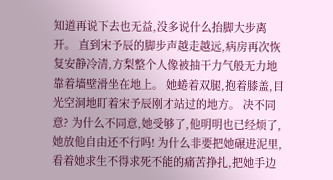知道再说下去也无益,没多说什么抬脚大步离开。 直到宋予辰的脚步声越走越远,病房再次恢复安静冷清,方梨整个人像被抽干力气般无力地靠着墙壁滑坐在地上。 她蜷着双腿,抱着膝盖,目光空洞地盯着宋予辰刚才站过的地方。 决不同意? 为什么不同意,她受够了,他明明也已经烦了,她放他自由还不行吗! 为什么非要把她碾进泥里,看着她求生不得求死不能的痛苦挣扎,把她手边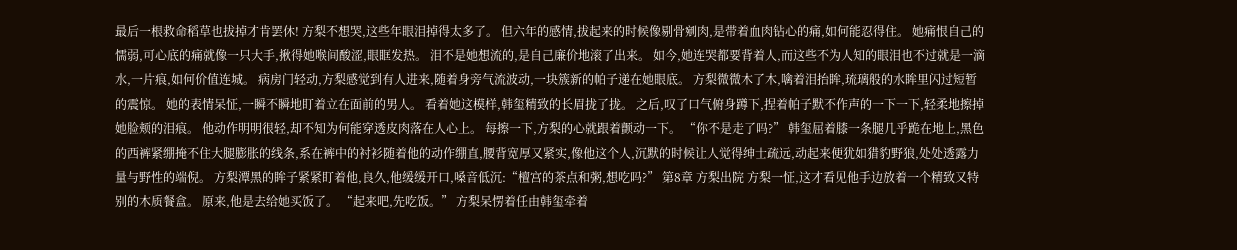最后一根救命稻草也拔掉才肯罢休! 方梨不想哭,这些年眼泪掉得太多了。 但六年的感情,拔起来的时候像剔骨剜肉,是带着血肉钻心的痛,如何能忍得住。 她痛恨自己的懦弱,可心底的痛就像一只大手,揪得她喉间酸涩,眼眶发热。 泪不是她想流的,是自己廉价地滚了出来。 如今,她连哭都要背着人,而这些不为人知的眼泪也不过就是一滴水,一片痕,如何价值连城。 病房门轻动,方梨感觉到有人进来,随着身旁气流波动,一块簇新的帕子递在她眼底。 方梨微微木了木,噙着泪抬眸,琉璃般的水眸里闪过短暂的震惊。 她的表情呆怔,一瞬不瞬地盯着立在面前的男人。 看着她这模样,韩玺精致的长眉拢了拢。 之后,叹了口气俯身蹲下,捏着帕子默不作声的一下一下,轻柔地擦掉她脸颊的泪痕。 他动作明明很轻,却不知为何能穿透皮肉落在人心上。 每擦一下,方梨的心就跟着颤动一下。 “你不是走了吗?” 韩玺屈着膝一条腿几乎跪在地上,黑色的西裤紧绷掩不住大腿膨胀的线条,系在裤中的衬衫随着他的动作绷直,腰背宽厚又紧实,像他这个人,沉默的时候让人觉得绅士疏远,动起来便犹如猎豹野狼,处处透露力量与野性的端倪。 方梨潭黑的眸子紧紧盯着他,良久,他缓缓开口,嗓音低沉:“檀宫的茶点和粥,想吃吗?” 第8章 方梨出院 方梨一怔,这才看见他手边放着一个精致又特别的木质餐盒。 原来,他是去给她买饭了。 “起来吧,先吃饭。” 方梨呆愣着任由韩玺牵着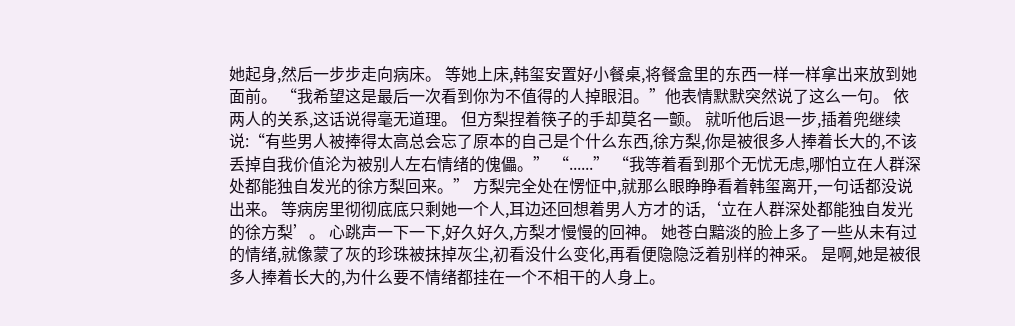她起身,然后一步步走向病床。 等她上床,韩玺安置好小餐桌,将餐盒里的东西一样一样拿出来放到她面前。 “我希望这是最后一次看到你为不值得的人掉眼泪。”他表情默默突然说了这么一句。 依两人的关系,这话说得毫无道理。 但方梨捏着筷子的手却莫名一颤。 就听他后退一步,插着兜继续说:“有些男人被捧得太高总会忘了原本的自己是个什么东西,徐方梨,你是被很多人捧着长大的,不该丢掉自我价值沦为被别人左右情绪的傀儡。” “......” “我等着看到那个无忧无虑,哪怕立在人群深处都能独自发光的徐方梨回来。” 方梨完全处在愣怔中,就那么眼睁睁看着韩玺离开,一句话都没说出来。 等病房里彻彻底底只剩她一个人,耳边还回想着男人方才的话,‘立在人群深处都能独自发光的徐方梨’。 心跳声一下一下,好久好久,方梨才慢慢的回神。 她苍白黯淡的脸上多了一些从未有过的情绪,就像蒙了灰的珍珠被抹掉灰尘,初看没什么变化,再看便隐隐泛着别样的神采。 是啊,她是被很多人捧着长大的,为什么要不情绪都挂在一个不相干的人身上。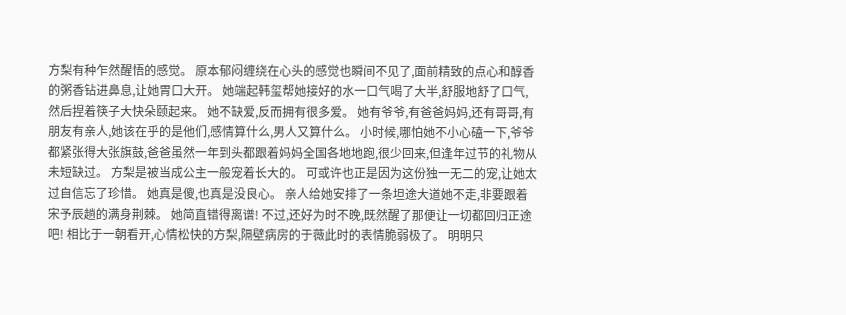方梨有种乍然醒悟的感觉。 原本郁闷缠绕在心头的感觉也瞬间不见了,面前精致的点心和醇香的粥香钻进鼻息,让她胃口大开。 她端起韩玺帮她接好的水一口气喝了大半,舒服地舒了口气,然后捏着筷子大快朵颐起来。 她不缺爱,反而拥有很多爱。 她有爷爷,有爸爸妈妈,还有哥哥,有朋友有亲人,她该在乎的是他们,感情算什么,男人又算什么。 小时候,哪怕她不小心磕一下,爷爷都紧张得大张旗鼓,爸爸虽然一年到头都跟着妈妈全国各地地跑,很少回来,但逢年过节的礼物从未短缺过。 方梨是被当成公主一般宠着长大的。 可或许也正是因为这份独一无二的宠,让她太过自信忘了珍惜。 她真是傻,也真是没良心。 亲人给她安排了一条坦途大道她不走,非要跟着宋予辰趟的满身荆棘。 她简直错得离谱! 不过,还好为时不晚,既然醒了那便让一切都回归正途吧! 相比于一朝看开,心情松快的方梨,隔壁病房的于薇此时的表情脆弱极了。 明明只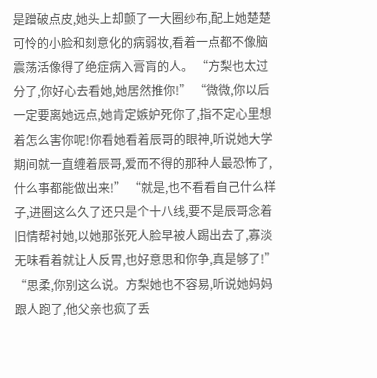是蹭破点皮,她头上却颤了一大圈纱布,配上她楚楚可怜的小脸和刻意化的病弱妆,看着一点都不像脑震荡活像得了绝症病入膏肓的人。 “方梨也太过分了,你好心去看她,她居然推你!” “微微,你以后一定要离她远点,她肯定嫉妒死你了,指不定心里想着怎么害你呢!你看她看着辰哥的眼神,听说她大学期间就一直缠着辰哥,爱而不得的那种人最恐怖了,什么事都能做出来!” “就是,也不看看自己什么样子,进圈这么久了还只是个十八线,要不是辰哥念着旧情帮衬她,以她那张死人脸早被人踢出去了,寡淡无味看着就让人反胃,也好意思和你争,真是够了!” “思柔,你别这么说。方梨她也不容易,听说她妈妈跟人跑了,他父亲也疯了丢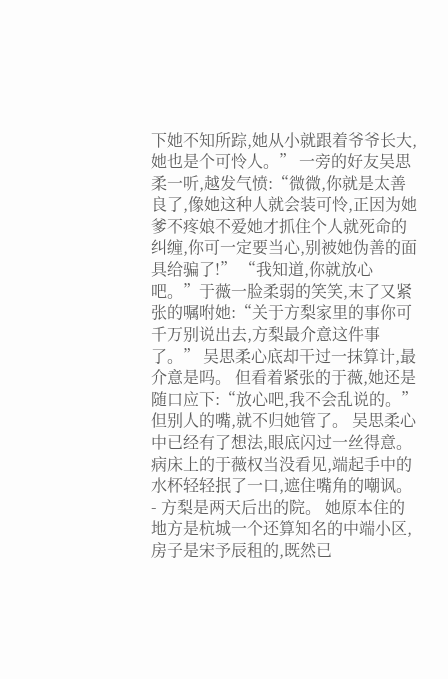下她不知所踪,她从小就跟着爷爷长大,她也是个可怜人。” 一旁的好友吴思柔一听,越发气愤:“微微,你就是太善良了,像她这种人就会装可怜,正因为她爹不疼娘不爱她才抓住个人就死命的纠缠,你可一定要当心,别被她伪善的面具给骗了!” “我知道,你就放心吧。”于薇一脸柔弱的笑笑,末了又紧张的嘱咐她:“关于方梨家里的事你可千万别说出去,方梨最介意这件事了。” 吴思柔心底却干过一抹算计,最介意是吗。 但看着紧张的于薇,她还是随口应下:“放心吧,我不会乱说的。” 但别人的嘴,就不归她管了。 吴思柔心中已经有了想法,眼底闪过一丝得意。 病床上的于薇权当没看见,端起手中的水杯轻轻抿了一口,遮住嘴角的嘲讽。 - 方梨是两天后出的院。 她原本住的地方是杭城一个还算知名的中端小区,房子是宋予辰租的,既然已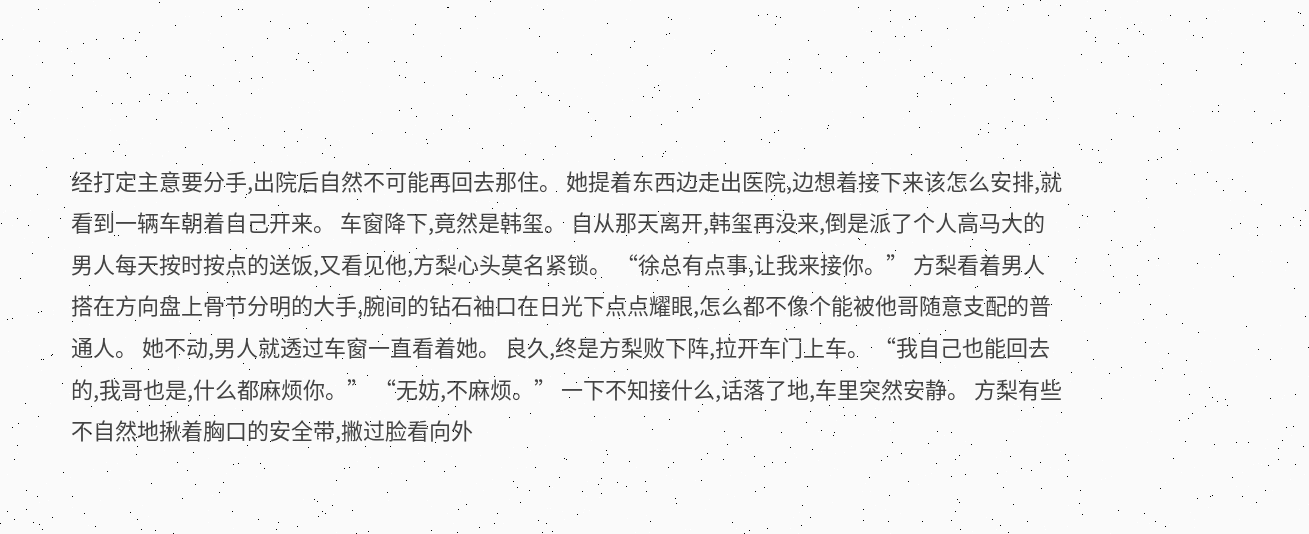经打定主意要分手,出院后自然不可能再回去那住。 她提着东西边走出医院,边想着接下来该怎么安排,就看到一辆车朝着自己开来。 车窗降下,竟然是韩玺。 自从那天离开,韩玺再没来,倒是派了个人高马大的男人每天按时按点的送饭,又看见他,方梨心头莫名紧锁。 “徐总有点事,让我来接你。” 方梨看着男人搭在方向盘上骨节分明的大手,腕间的钻石袖口在日光下点点耀眼,怎么都不像个能被他哥随意支配的普通人。 她不动,男人就透过车窗一直看着她。 良久,终是方梨败下阵,拉开车门上车。 “我自己也能回去的,我哥也是,什么都麻烦你。” “无妨,不麻烦。” 一下不知接什么,话落了地,车里突然安静。 方梨有些不自然地揪着胸口的安全带,撇过脸看向外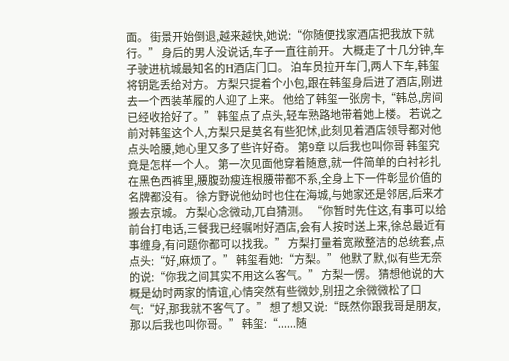面。 街景开始倒退,越来越快,她说:“你随便找家酒店把我放下就行。” 身后的男人没说话,车子一直往前开。 大概走了十几分钟,车子驶进杭城最知名的H酒店门口。 泊车员拉开车门,两人下车,韩玺将钥匙丢给对方。 方梨只提着个小包,跟在韩玺身后进了酒店,刚进去一个西装革履的人迎了上来。 他给了韩玺一张房卡,“韩总,房间已经收拾好了。” 韩玺点了点头,轻车熟路地带着她上楼。 若说之前对韩玺这个人,方梨只是莫名有些犯怵,此刻见着酒店领导都对他点头哈腰,她心里又多了些许好奇。 第9章 以后我也叫你哥 韩玺究竟是怎样一个人。 第一次见面他穿着随意,就一件简单的白衬衫扎在黑色西裤里,腰腹劲瘦连根腰带都不系,全身上下一件彰显价值的名牌都没有。 徐方野说他幼时也住在海城,与她家还是邻居,后来才搬去京城。 方梨心念微动,兀自猜测。 “你暂时先住这,有事可以给前台打电话,三餐我已经嘱咐好酒店,会有人按时送上来,徐总最近有事缠身,有问题你都可以找我。” 方梨打量着宽敞整洁的总统套,点点头:“好,麻烦了。” 韩玺看她:“方梨。” 他默了默,似有些无奈的说:“你我之间其实不用这么客气。” 方梨一愣。 猜想他说的大概是幼时两家的情谊,心情突然有些微妙,别扭之余微微松了口气:“好,那我就不客气了。” 想了想又说:“既然你跟我哥是朋友,那以后我也叫你哥。” 韩玺:“......随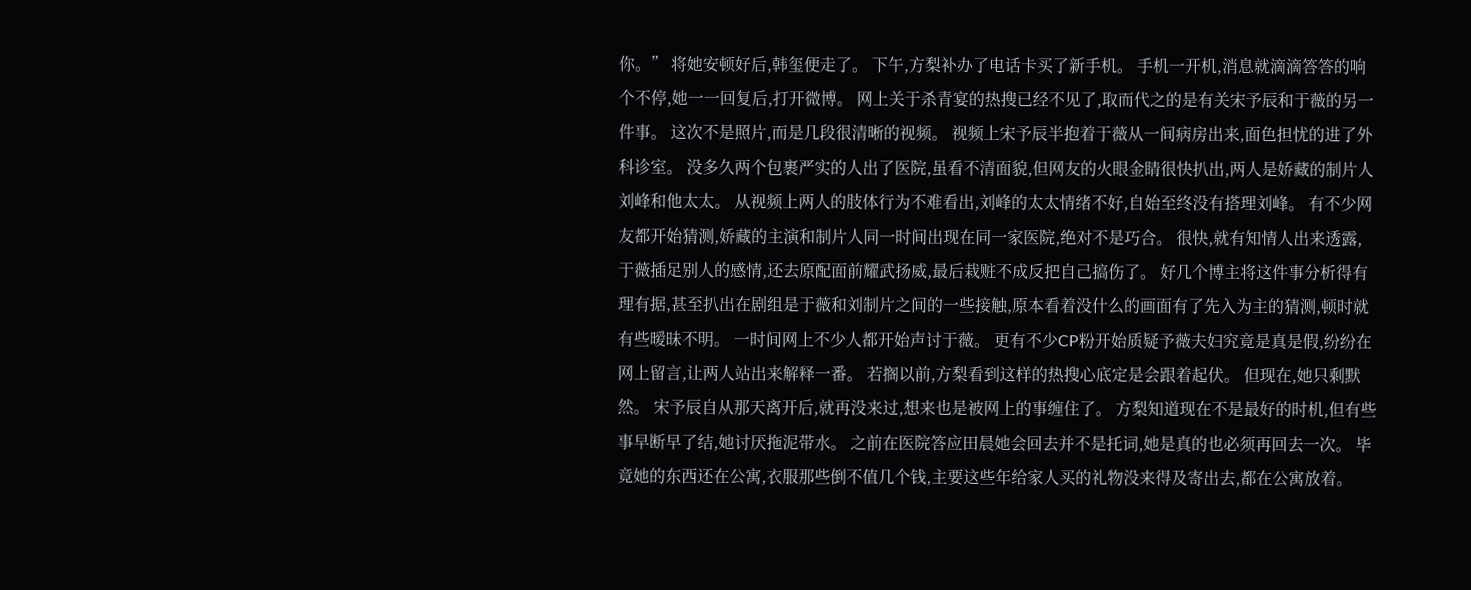你。” 将她安顿好后,韩玺便走了。 下午,方梨补办了电话卡买了新手机。 手机一开机,消息就滴滴答答的响个不停,她一一回复后,打开微博。 网上关于杀青宴的热搜已经不见了,取而代之的是有关宋予辰和于薇的另一件事。 这次不是照片,而是几段很清晰的视频。 视频上宋予辰半抱着于薇从一间病房出来,面色担忧的进了外科诊室。 没多久两个包裹严实的人出了医院,虽看不清面貌,但网友的火眼金睛很快扒出,两人是娇藏的制片人刘峰和他太太。 从视频上两人的肢体行为不难看出,刘峰的太太情绪不好,自始至终没有搭理刘峰。 有不少网友都开始猜测,娇藏的主演和制片人同一时间出现在同一家医院,绝对不是巧合。 很快,就有知情人出来透露,于薇插足别人的感情,还去原配面前耀武扬威,最后栽赃不成反把自己搞伤了。 好几个博主将这件事分析得有理有据,甚至扒出在剧组是于薇和刘制片之间的一些接触,原本看着没什么的画面有了先入为主的猜测,顿时就有些暧昧不明。 一时间网上不少人都开始声讨于薇。 更有不少CP粉开始质疑予薇夫妇究竟是真是假,纷纷在网上留言,让两人站出来解释一番。 若搁以前,方梨看到这样的热搜心底定是会跟着起伏。 但现在,她只剩默然。 宋予辰自从那天离开后,就再没来过,想来也是被网上的事缠住了。 方梨知道现在不是最好的时机,但有些事早断早了结,她讨厌拖泥带水。 之前在医院答应田晨她会回去并不是托词,她是真的也必须再回去一次。 毕竟她的东西还在公寓,衣服那些倒不值几个钱,主要这些年给家人买的礼物没来得及寄出去,都在公寓放着。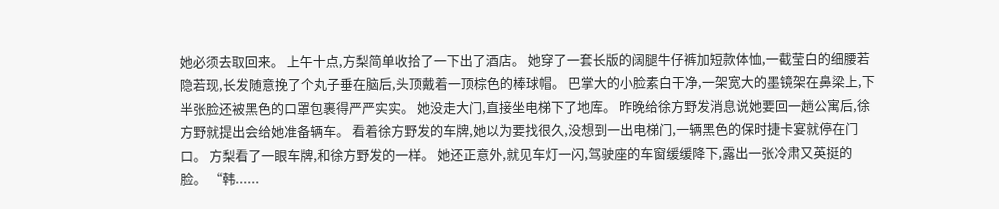她必须去取回来。 上午十点,方梨简单收拾了一下出了酒店。 她穿了一套长版的阔腿牛仔裤加短款体恤,一截莹白的细腰若隐若现,长发随意挽了个丸子垂在脑后,头顶戴着一顶棕色的棒球帽。 巴掌大的小脸素白干净,一架宽大的墨镜架在鼻梁上,下半张脸还被黑色的口罩包裹得严严实实。 她没走大门,直接坐电梯下了地库。 昨晚给徐方野发消息说她要回一趟公寓后,徐方野就提出会给她准备辆车。 看着徐方野发的车牌,她以为要找很久,没想到一出电梯门,一辆黑色的保时捷卡宴就停在门口。 方梨看了一眼车牌,和徐方野发的一样。 她还正意外,就见车灯一闪,驾驶座的车窗缓缓降下,露出一张冷肃又英挺的脸。 “韩......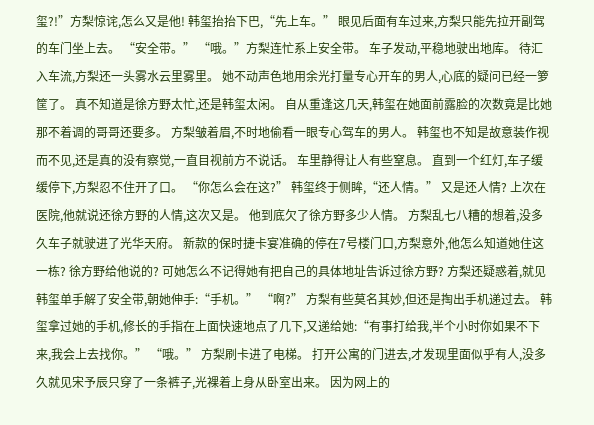玺?!”方梨惊诧,怎么又是他! 韩玺抬抬下巴,“先上车。” 眼见后面有车过来,方梨只能先拉开副驾的车门坐上去。 “安全带。” “哦。”方梨连忙系上安全带。 车子发动,平稳地驶出地库。 待汇入车流,方梨还一头雾水云里雾里。 她不动声色地用余光打量专心开车的男人,心底的疑问已经一箩筐了。 真不知道是徐方野太忙,还是韩玺太闲。 自从重逢这几天,韩玺在她面前露脸的次数竟是比她那不着调的哥哥还要多。 方梨皱着眉,不时地偷看一眼专心驾车的男人。 韩玺也不知是故意装作视而不见,还是真的没有察觉,一直目视前方不说话。 车里静得让人有些窒息。 直到一个红灯,车子缓缓停下,方梨忍不住开了口。 “你怎么会在这?” 韩玺终于侧眸,“还人情。” 又是还人情? 上次在医院,他就说还徐方野的人情,这次又是。 他到底欠了徐方野多少人情。 方梨乱七八糟的想着,没多久车子就驶进了光华天府。 新款的保时捷卡宴准确的停在7号楼门口,方梨意外,他怎么知道她住这一栋? 徐方野给他说的? 可她怎么不记得她有把自己的具体地址告诉过徐方野? 方梨还疑惑着,就见韩玺单手解了安全带,朝她伸手:“手机。” “啊?” 方梨有些莫名其妙,但还是掏出手机递过去。 韩玺拿过她的手机,修长的手指在上面快速地点了几下,又递给她:“有事打给我,半个小时你如果不下来,我会上去找你。” “哦。” 方梨刷卡进了电梯。 打开公寓的门进去,才发现里面似乎有人,没多久就见宋予辰只穿了一条裤子,光裸着上身从卧室出来。 因为网上的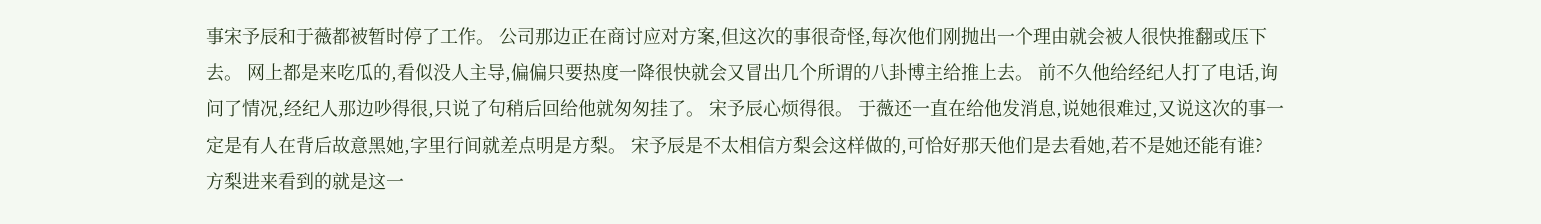事宋予辰和于薇都被暂时停了工作。 公司那边正在商讨应对方案,但这次的事很奇怪,每次他们刚抛出一个理由就会被人很快推翻或压下去。 网上都是来吃瓜的,看似没人主导,偏偏只要热度一降很快就会又冒出几个所谓的八卦博主给推上去。 前不久他给经纪人打了电话,询问了情况,经纪人那边吵得很,只说了句稍后回给他就匆匆挂了。 宋予辰心烦得很。 于薇还一直在给他发消息,说她很难过,又说这次的事一定是有人在背后故意黑她,字里行间就差点明是方梨。 宋予辰是不太相信方梨会这样做的,可恰好那天他们是去看她,若不是她还能有谁? 方梨进来看到的就是这一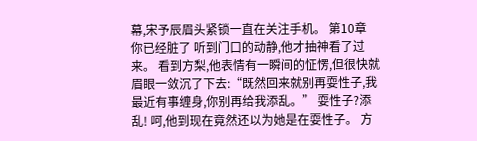幕,宋予辰眉头紧锁一直在关注手机。 第10章 你已经脏了 听到门口的动静,他才抽神看了过来。 看到方梨,他表情有一瞬间的怔愣,但很快就眉眼一敛沉了下去:“既然回来就别再耍性子,我最近有事缠身,你别再给我添乱。” 耍性子?添乱! 呵,他到现在竟然还以为她是在耍性子。 方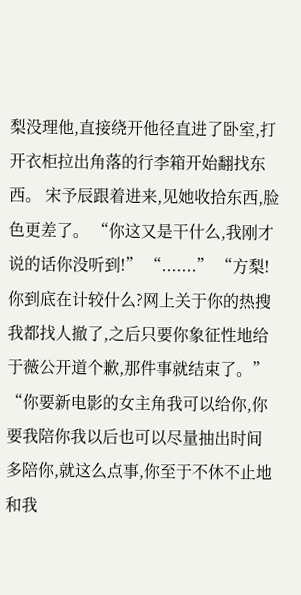梨没理他,直接绕开他径直进了卧室,打开衣柜拉出角落的行李箱开始翻找东西。 宋予辰跟着进来,见她收拾东西,脸色更差了。 “你这又是干什么,我刚才说的话你没听到!” “.......” “方梨!你到底在计较什么?网上关于你的热搜我都找人撤了,之后只要你象征性地给于薇公开道个歉,那件事就结束了。” “你要新电影的女主角我可以给你,你要我陪你我以后也可以尽量抽出时间多陪你,就这么点事,你至于不休不止地和我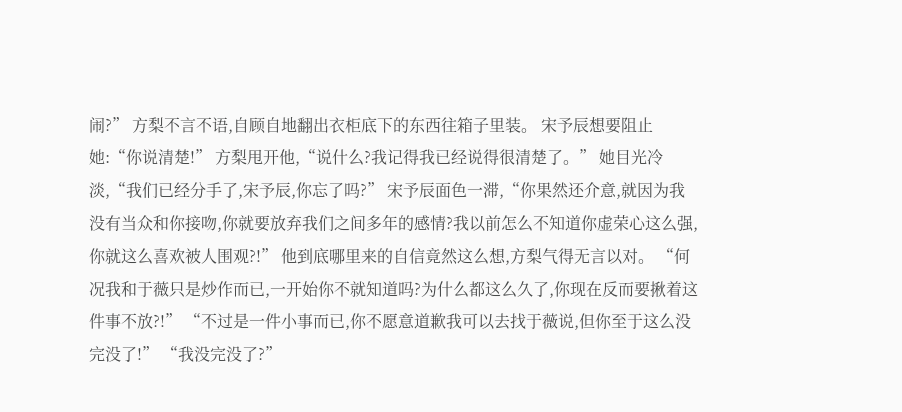闹?” 方梨不言不语,自顾自地翻出衣柜底下的东西往箱子里装。 宋予辰想要阻止她:“你说清楚!” 方梨甩开他,“说什么?我记得我已经说得很清楚了。” 她目光冷淡,“我们已经分手了,宋予辰,你忘了吗?” 宋予辰面色一滞,“你果然还介意,就因为我没有当众和你接吻,你就要放弃我们之间多年的感情?我以前怎么不知道你虚荣心这么强,你就这么喜欢被人围观?!” 他到底哪里来的自信竟然这么想,方梨气得无言以对。 “何况我和于薇只是炒作而已,一开始你不就知道吗?为什么都这么久了,你现在反而要揪着这件事不放?!” “不过是一件小事而已,你不愿意道歉我可以去找于薇说,但你至于这么没完没了!” “我没完没了?”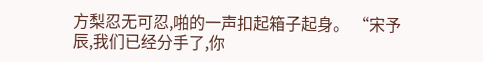方梨忍无可忍,啪的一声扣起箱子起身。 “宋予辰,我们已经分手了,你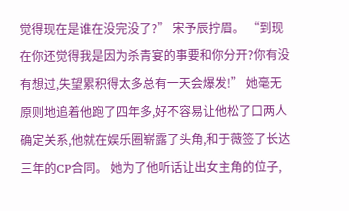觉得现在是谁在没完没了?” 宋予辰拧眉。 “到现在你还觉得我是因为杀青宴的事要和你分开?你有没有想过,失望累积得太多总有一天会爆发!” 她毫无原则地追着他跑了四年多,好不容易让他松了口两人确定关系,他就在娱乐圈崭露了头角,和于薇签了长达三年的CP合同。 她为了他听话让出女主角的位子,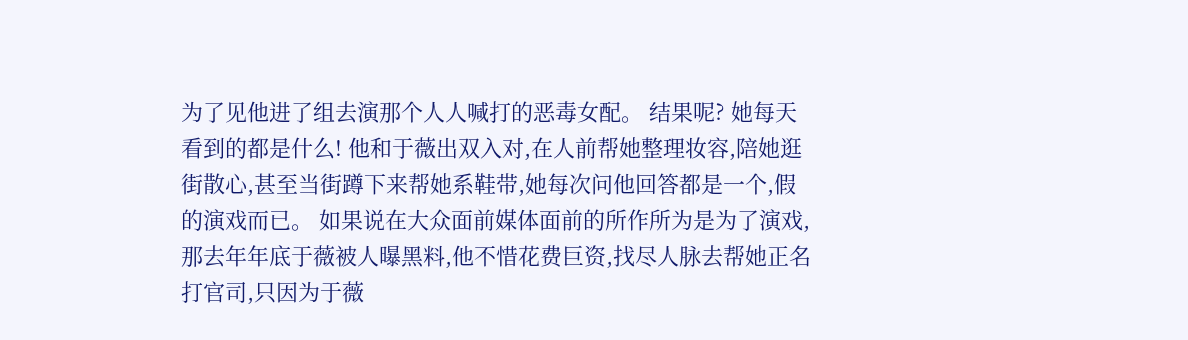为了见他进了组去演那个人人喊打的恶毒女配。 结果呢? 她每天看到的都是什么! 他和于薇出双入对,在人前帮她整理妆容,陪她逛街散心,甚至当街蹲下来帮她系鞋带,她每次问他回答都是一个,假的演戏而已。 如果说在大众面前媒体面前的所作所为是为了演戏,那去年年底于薇被人曝黑料,他不惜花费巨资,找尽人脉去帮她正名打官司,只因为于薇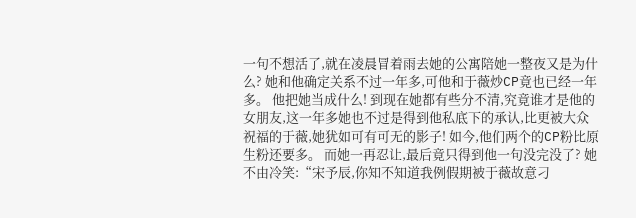一句不想活了,就在凌晨冒着雨去她的公寓陪她一整夜又是为什么? 她和他确定关系不过一年多,可他和于薇炒CP竟也已经一年多。 他把她当成什么! 到现在她都有些分不清,究竟谁才是他的女朋友,这一年多她也不过是得到他私底下的承认,比更被大众祝福的于薇,她犹如可有可无的影子! 如今,他们两个的CP粉比原生粉还要多。 而她一再忍让,最后竟只得到他一句没完没了? 她不由冷笑:“宋予辰,你知不知道我例假期被于薇故意刁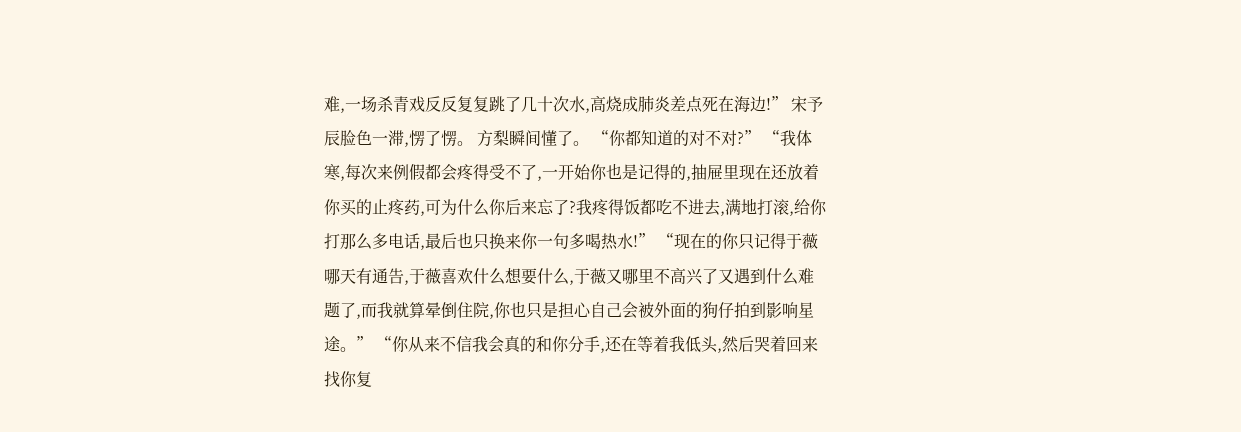难,一场杀青戏反反复复跳了几十次水,高烧成肺炎差点死在海边!” 宋予辰脸色一滞,愣了愣。 方梨瞬间懂了。 “你都知道的对不对?” “我体寒,每次来例假都会疼得受不了,一开始你也是记得的,抽屉里现在还放着你买的止疼药,可为什么你后来忘了?我疼得饭都吃不进去,满地打滚,给你打那么多电话,最后也只换来你一句多喝热水!” “现在的你只记得于薇哪天有通告,于薇喜欢什么想要什么,于薇又哪里不高兴了又遇到什么难题了,而我就算晕倒住院,你也只是担心自己会被外面的狗仔拍到影响星途。” “你从来不信我会真的和你分手,还在等着我低头,然后哭着回来找你复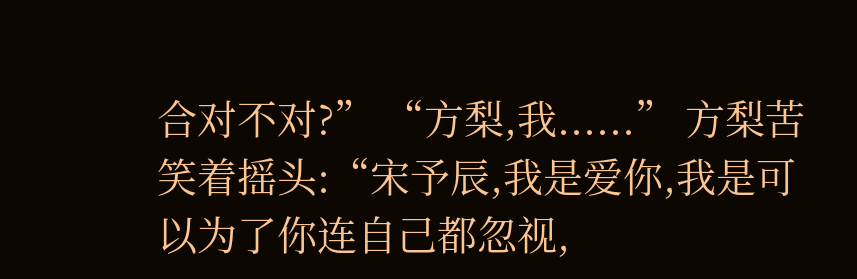合对不对?” “方梨,我......” 方梨苦笑着摇头:“宋予辰,我是爱你,我是可以为了你连自己都忽视,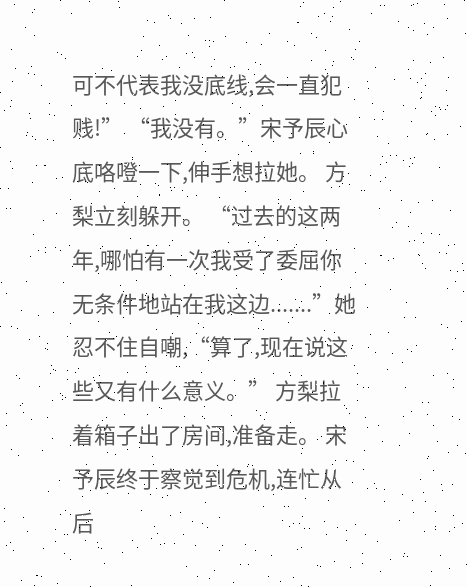可不代表我没底线,会一直犯贱!” “我没有。”宋予辰心底咯噔一下,伸手想拉她。 方梨立刻躲开。 “过去的这两年,哪怕有一次我受了委屈你无条件地站在我这边.......”她忍不住自嘲,“算了,现在说这些又有什么意义。” 方梨拉着箱子出了房间,准备走。 宋予辰终于察觉到危机,连忙从后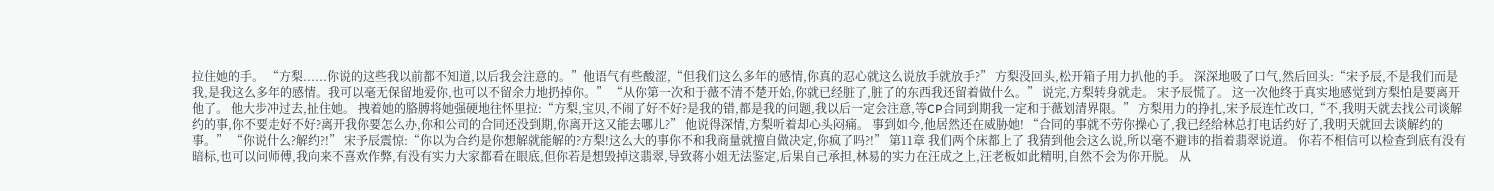拉住她的手。 “方梨......你说的这些我以前都不知道,以后我会注意的。”他语气有些酸涩,“但我们这么多年的感情,你真的忍心就这么说放手就放手?” 方梨没回头,松开箱子用力扒他的手。 深深地吸了口气,然后回头:“宋予辰,不是我们而是我,是我这么多年的感情。我可以毫无保留地爱你,也可以不留余力地扔掉你。” “从你第一次和于薇不清不楚开始,你就已经脏了,脏了的东西我还留着做什么。” 说完,方梨转身就走。 宋予辰慌了。 这一次他终于真实地感觉到方梨怕是要离开他了。 他大步冲过去,扯住她。 拽着她的胳膊将她强硬地往怀里拉:“方梨,宝贝,不闹了好不好?是我的错,都是我的问题,我以后一定会注意,等CP合同到期我一定和于薇划清界限。” 方梨用力的挣扎,宋予辰连忙改口,“不,我明天就去找公司谈解约的事,你不要走好不好?离开我你要怎么办,你和公司的合同还没到期,你离开这又能去哪儿?” 他说得深情,方梨听着却心头闷痛。 事到如今,他居然还在威胁她! “合同的事就不劳你操心了,我已经给林总打电话约好了,我明天就回去谈解约的事。” “你说什么?解约?!” 宋予辰震惊:“你以为合约是你想解就能解的?方梨!这么大的事你不和我商量就擅自做决定,你疯了吗?!” 第11章 我们两个床都上了 我猜到他会这么说,所以毫不避讳的指着翡翠说道。 你若不相信可以检查到底有没有暗标,也可以问师傅,我向来不喜欢作弊,有没有实力大家都看在眼底,但你若是想毁掉这翡翠,导致蒋小姐无法鉴定,后果自己承担,林易的实力在汪成之上,汪老板如此精明,自然不会为你开脱。 从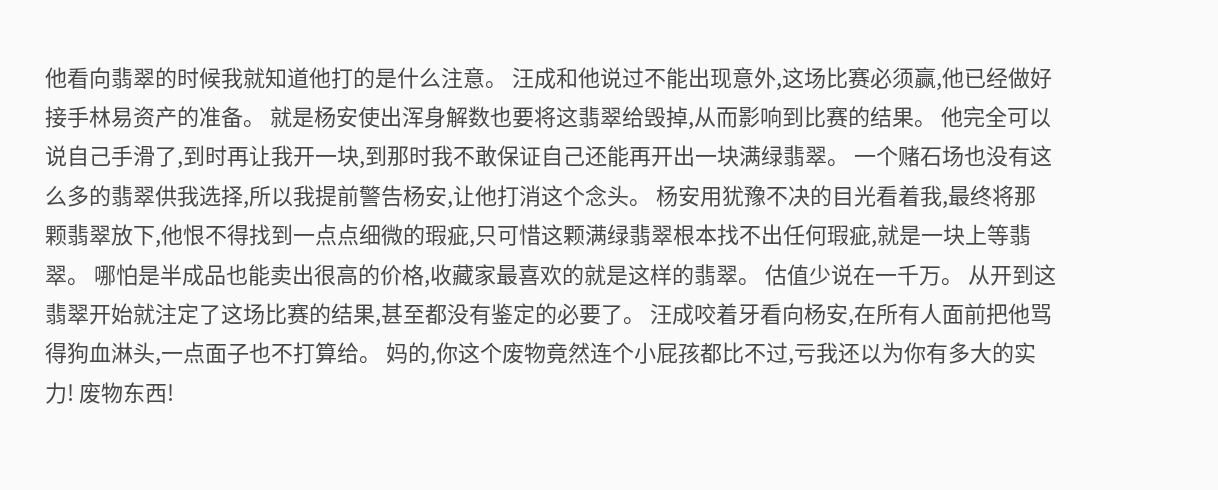他看向翡翠的时候我就知道他打的是什么注意。 汪成和他说过不能出现意外,这场比赛必须赢,他已经做好接手林易资产的准备。 就是杨安使出浑身解数也要将这翡翠给毁掉,从而影响到比赛的结果。 他完全可以说自己手滑了,到时再让我开一块,到那时我不敢保证自己还能再开出一块满绿翡翠。 一个赌石场也没有这么多的翡翠供我选择,所以我提前警告杨安,让他打消这个念头。 杨安用犹豫不决的目光看着我,最终将那颗翡翠放下,他恨不得找到一点点细微的瑕疵,只可惜这颗满绿翡翠根本找不出任何瑕疵,就是一块上等翡翠。 哪怕是半成品也能卖出很高的价格,收藏家最喜欢的就是这样的翡翠。 估值少说在一千万。 从开到这翡翠开始就注定了这场比赛的结果,甚至都没有鉴定的必要了。 汪成咬着牙看向杨安,在所有人面前把他骂得狗血淋头,一点面子也不打算给。 妈的,你这个废物竟然连个小屁孩都比不过,亏我还以为你有多大的实力! 废物东西!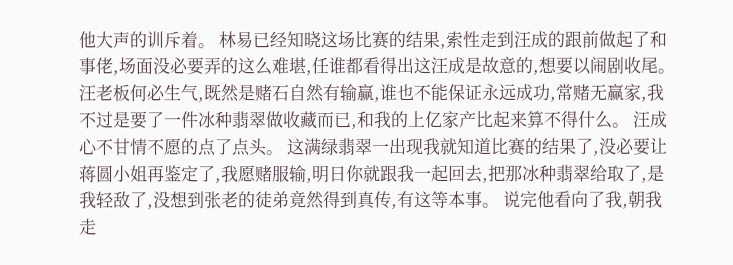他大声的训斥着。 林易已经知晓这场比赛的结果,索性走到汪成的跟前做起了和事佬,场面没必要弄的这么难堪,任谁都看得出这汪成是故意的,想要以闹剧收尾。 汪老板何必生气,既然是赌石自然有输赢,谁也不能保证永远成功,常赌无赢家,我不过是要了一件冰种翡翠做收藏而已,和我的上亿家产比起来算不得什么。 汪成心不甘情不愿的点了点头。 这满绿翡翠一出现我就知道比赛的结果了,没必要让蒋圆小姐再鉴定了,我愿赌服输,明日你就跟我一起回去,把那冰种翡翠给取了,是我轻敌了,没想到张老的徒弟竟然得到真传,有这等本事。 说完他看向了我,朝我走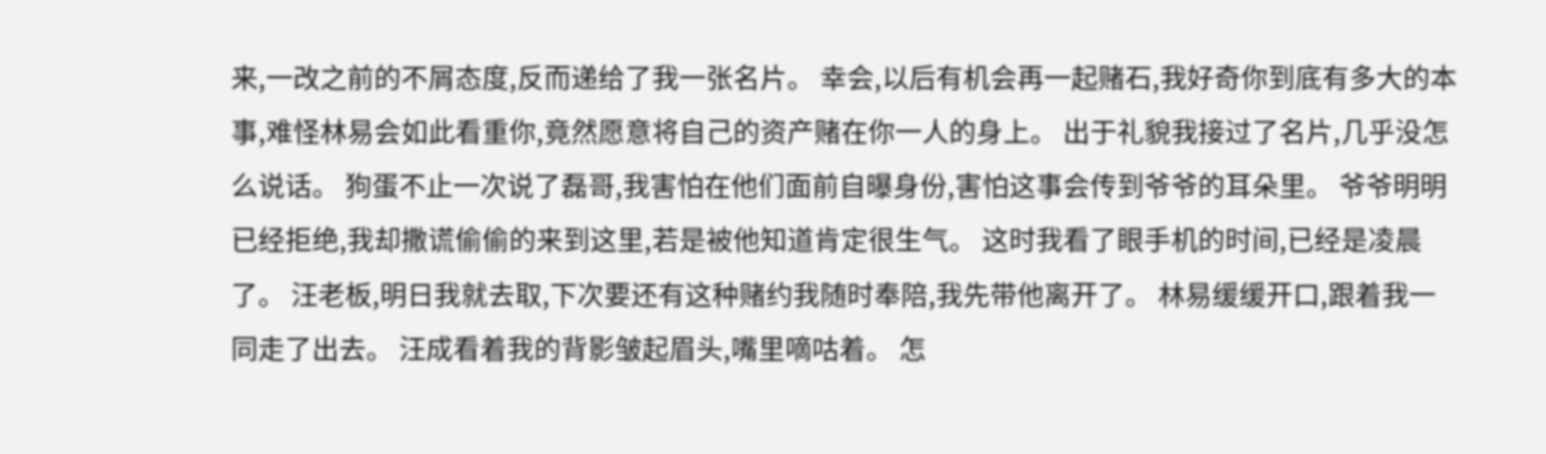来,一改之前的不屑态度,反而递给了我一张名片。 幸会,以后有机会再一起赌石,我好奇你到底有多大的本事,难怪林易会如此看重你,竟然愿意将自己的资产赌在你一人的身上。 出于礼貌我接过了名片,几乎没怎么说话。 狗蛋不止一次说了磊哥,我害怕在他们面前自曝身份,害怕这事会传到爷爷的耳朵里。 爷爷明明已经拒绝,我却撒谎偷偷的来到这里,若是被他知道肯定很生气。 这时我看了眼手机的时间,已经是凌晨了。 汪老板,明日我就去取,下次要还有这种赌约我随时奉陪,我先带他离开了。 林易缓缓开口,跟着我一同走了出去。 汪成看着我的背影皱起眉头,嘴里嘀咕着。 怎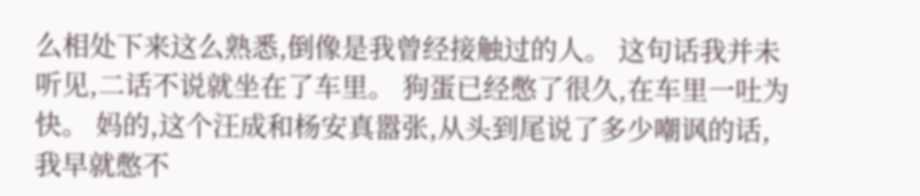么相处下来这么熟悉,倒像是我曾经接触过的人。 这句话我并未听见,二话不说就坐在了车里。 狗蛋已经憋了很久,在车里一吐为快。 妈的,这个汪成和杨安真嚣张,从头到尾说了多少嘲讽的话,我早就憋不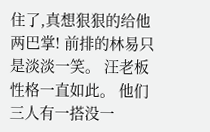住了,真想狠狠的给他两巴掌! 前排的林易只是淡淡一笑。 汪老板性格一直如此。 他们三人有一搭没一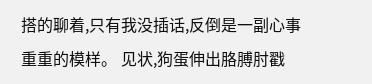搭的聊着,只有我没插话,反倒是一副心事重重的模样。 见状,狗蛋伸出胳膊肘戳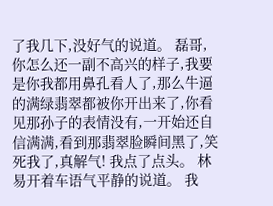了我几下,没好气的说道。 磊哥,你怎么还一副不高兴的样子,我要是你我都用鼻孔看人了,那么牛逼的满绿翡翠都被你开出来了,你看见那孙子的表情没有,一开始还自信满满,看到那翡翠脸瞬间黑了,笑死我了,真解气! 我点了点头。 林易开着车语气平静的说道。 我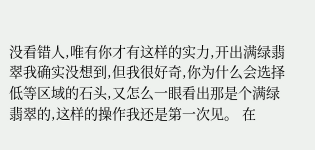没看错人,唯有你才有这样的实力,开出满绿翡翠我确实没想到,但我很好奇,你为什么会选择低等区域的石头,又怎么一眼看出那是个满绿翡翠的,这样的操作我还是第一次见。 在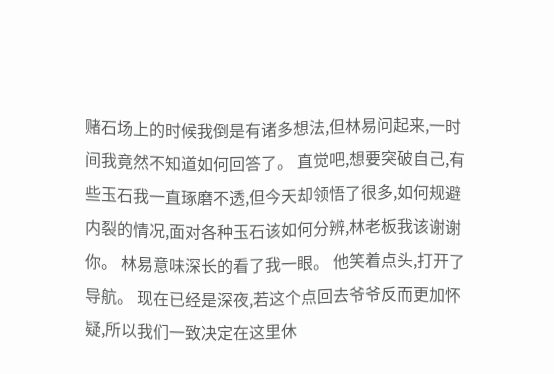赌石场上的时候我倒是有诸多想法,但林易问起来,一时间我竟然不知道如何回答了。 直觉吧,想要突破自己,有些玉石我一直琢磨不透,但今天却领悟了很多,如何规避内裂的情况,面对各种玉石该如何分辨,林老板我该谢谢你。 林易意味深长的看了我一眼。 他笑着点头,打开了导航。 现在已经是深夜,若这个点回去爷爷反而更加怀疑,所以我们一致决定在这里休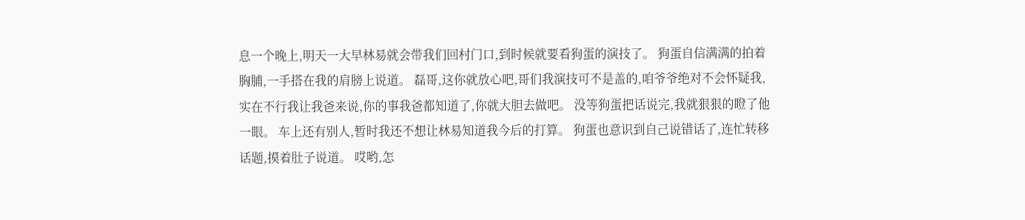息一个晚上,明天一大早林易就会带我们回村门口,到时候就要看狗蛋的演技了。 狗蛋自信满满的拍着胸脯,一手搭在我的肩膀上说道。 磊哥,这你就放心吧,哥们我演技可不是盖的,咱爷爷绝对不会怀疑我,实在不行我让我爸来说,你的事我爸都知道了,你就大胆去做吧。 没等狗蛋把话说完,我就狠狠的瞪了他一眼。 车上还有别人,暂时我还不想让林易知道我今后的打算。 狗蛋也意识到自己说错话了,连忙转移话题,摸着肚子说道。 哎哟,怎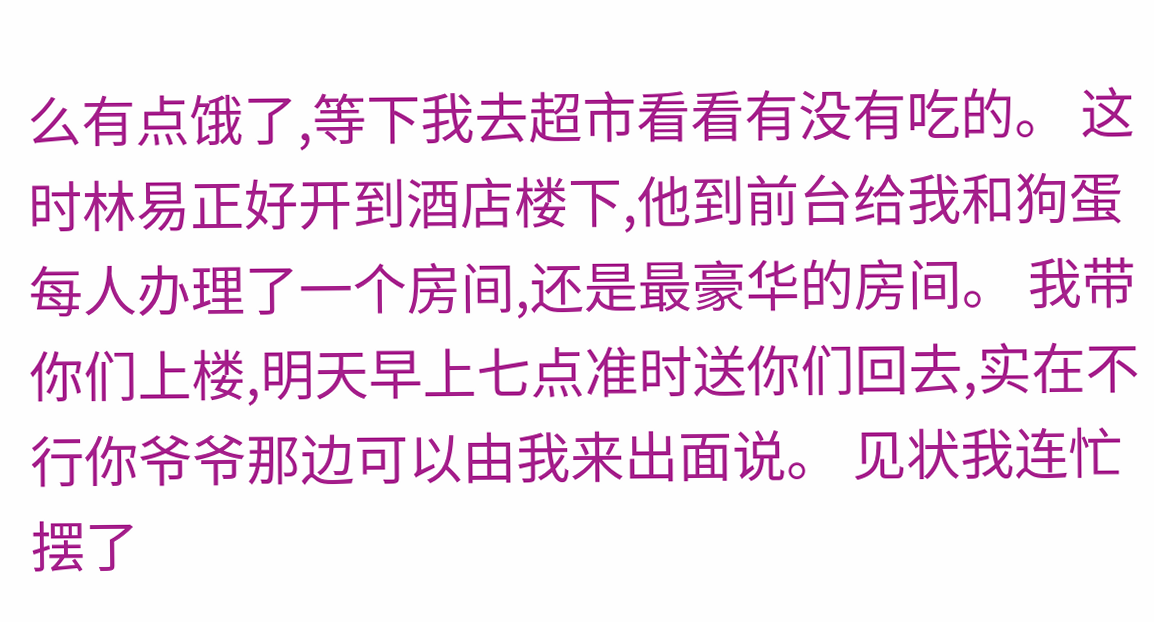么有点饿了,等下我去超市看看有没有吃的。 这时林易正好开到酒店楼下,他到前台给我和狗蛋每人办理了一个房间,还是最豪华的房间。 我带你们上楼,明天早上七点准时送你们回去,实在不行你爷爷那边可以由我来出面说。 见状我连忙摆了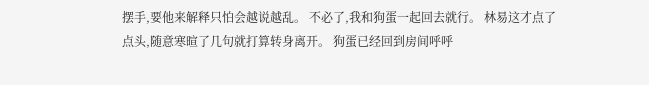摆手,要他来解释只怕会越说越乱。 不必了,我和狗蛋一起回去就行。 林易这才点了点头,随意寒暄了几句就打算转身离开。 狗蛋已经回到房间呼呼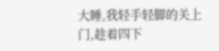大睡,我轻手轻脚的关上门,趁着四下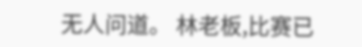无人问道。 林老板,比赛已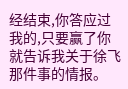经结束,你答应过我的,只要赢了你就告诉我关于徐飞那件事的情报。